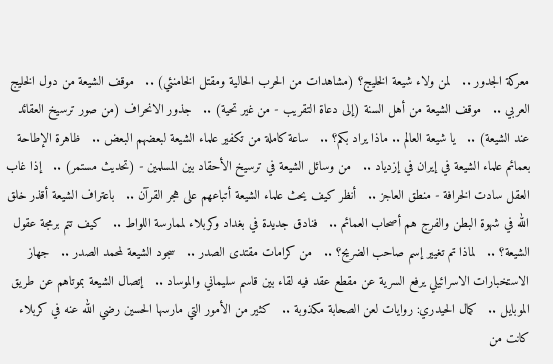معركة الجدور ..   لمن ولاء شيعة الخليج؟ (مشاهدات من الحرب الحالية ومقتل الخامنئي) ..   موقف الشيعة من دول الخليج العربي ..   موقف الشيعة من أهل السنة (إلى دعاة التقريب - من غير تحية) ..   جذور الانحراف (من صور ترسيخ العقائد عند الشيعة) ..   يا شيعة العالم .. ماذا يراد بكم؟ ..   ساعة كاملة من تكفير علماء الشيعة لبعضهم البعض ..   ظاهرة الإطاحة بعمائم علماء الشيعة في إيران في إزدياد ..   من وسائل الشيعة في ترسيخ الأحقاد بين المسلمين - (تحديث مستمر) ..   إذا غاب العقل سادت الخرافة - منطق العاجز ..   أنظر كيف يحث علماء الشيعة أتباعهم على هجر القرآن ..   باعتراف الشيعة أقذر خلق الله في شهوة البطن والفرج هم أصحاب العمائم ..   فنادق جديدة في بغداد وكربلاء لممارسة اللواط ..   كيف تتم برمجة عقول الشيعة؟ ..   لماذا تم تغيير إسم صاحب الضريح؟ ..   من كرامات مقتدى الصدر ..   سجود الشيعة لمحمد الصدر ..   جهاز الاستخبارات الاسرائيلي يرفع السرية عن مقطع عقد فيه لقاء بين قاسم سليماني والموساد ..   إتصال الشيعة بموتاهم عن طريق الموبايل ..   كمال الحيدري: روايات لعن الصحابة مكذوبة ..   كثير من الأمور التي مارسها الحسين رضي الله عنه في كربلاء كانت من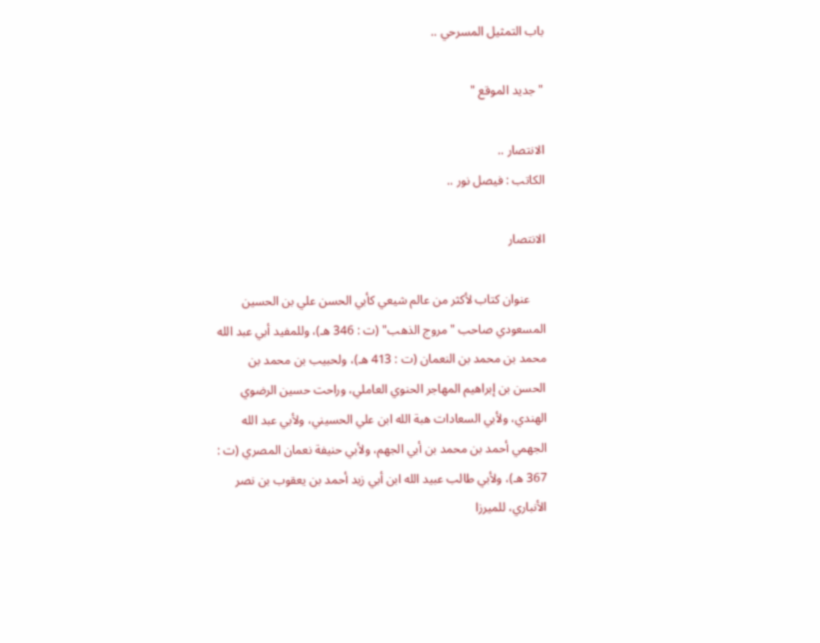باب التمثيل المسرحي ..

" جديد الموقع "

الانتصار ..
الكاتب : فيصل نور ..

الانتصار

     عنوان كتاب لأكثر من عالم شيعي كأبي الحسن علي بن الحسين المسعودي صاحب "مروج الذهب" (ت : 346 هـ)، وللمفيد أبي عبد الله محمد بن محمد بن النعمان (ت : 413 هـ)، ولحبيب بن محمد بن الحسن بن إبراهيم المهاجر الحنوي العاملي، وراحت حسين الرضوي الهندي، ولأبي السعادات هبة الله ابن علي الحسيني، ولأبي عبد الله الجهمي أحمد بن محمد بن أبي الجهم، ولأبي حنيفة نعمان المصري (ت : 367 هـ)، ولأبي طالب عبيد الله ابن أبي زيد أحمد بن يعقوب بن نصر الأنباري، للميرزا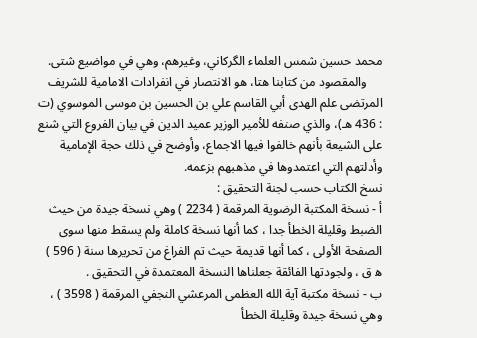محمد حسين شمس العلماء الگركاني، وغيرهم، وهي في مواضيع شتى.
     والمقصود من كتابنا هتا، هو الانتصار في انفرادات الامامية للشريف المرتضى علم الهدى أبي القاسم علي بن الحسين بن موسى الموسوي (ت : 436 هـ)، والذي صنفه للأمير الوزير عميد الدين في بيان الفروع التي شنع على الشيعة بأنهم خالفوا فيها الاجماع، وأوضح في ذلك حجة الإمامية وأدلتهم التي اعتمدوها في مذهبهم بزعمه.
نسخ الكتاب حسب لجنة التحقيق :
أ - نسخة المكتبة الرضوية المرقمة ( 2234 ) وهي نسخة جيدة من حيث الضبط وقليلة الخطأ جدا ، كما أنها نسخة كاملة ولم يسقط منها سوى الصفحة الأولى ، كما أنها قديمة حيث تم الفراغ من تحريرها سنة ( 596 ) ه‍ ق ، ولجودتها الفائقة جعلناها النسخة المعتمدة في التحقيق .
ب - نسخة مكتبة آية الله العظمى المرعشي النجفي المرقمة ( 3598 ) ، وهي نسخة جيدة وقليلة الخطأ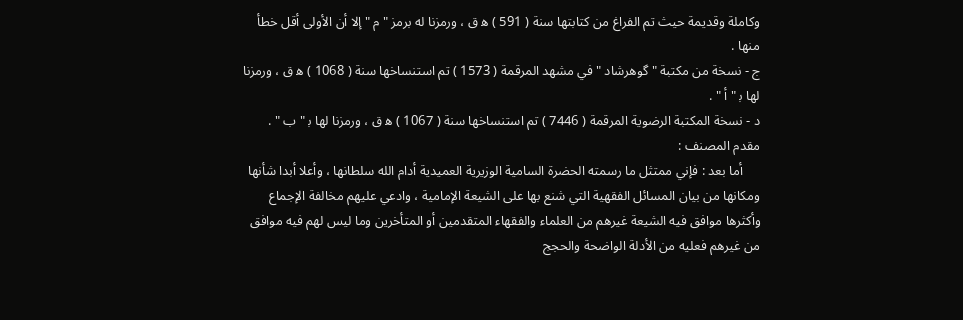وكاملة وقديمة حيث تم الفراغ من كتابتها سنة ( 591 ) ه‍ ق ، ورمزنا له برمز " م " إلا أن الأولى أقل خطأ منها .
ج - نسخة من مكتبة " گوهرشاد " في مشهد المرقمة ( 1573 ) تم استنساخها سنة ( 1068 ) ه‍ ق ، ورمزنا لها ب‍ " أ " .
د - نسخة المكتبة الرضوية المرقمة ( 7446 ) تم استنساخها سنة ( 1067 ) ه‍ ق ، ورمزنا لها ب‍ " ب " .
مقدم المصنف :
     أما بعد : فإني ممتثل ما رسمته الحضرة السامية الوزيرية العميدية أدام الله سلطانها ، وأعلا أبدا شأنها ومكانها من بيان المسائل الفقهية التي شنع بها على الشيعة الإمامية ، وادعي عليهم مخالفة الإجماع وأكثرها موافق فيه الشيعة غيرهم من العلماء والفقهاء المتقدمين أو المتأخرين وما ليس لهم فيه موافق من غيرهم فعليه من الأدلة الواضحة والحجج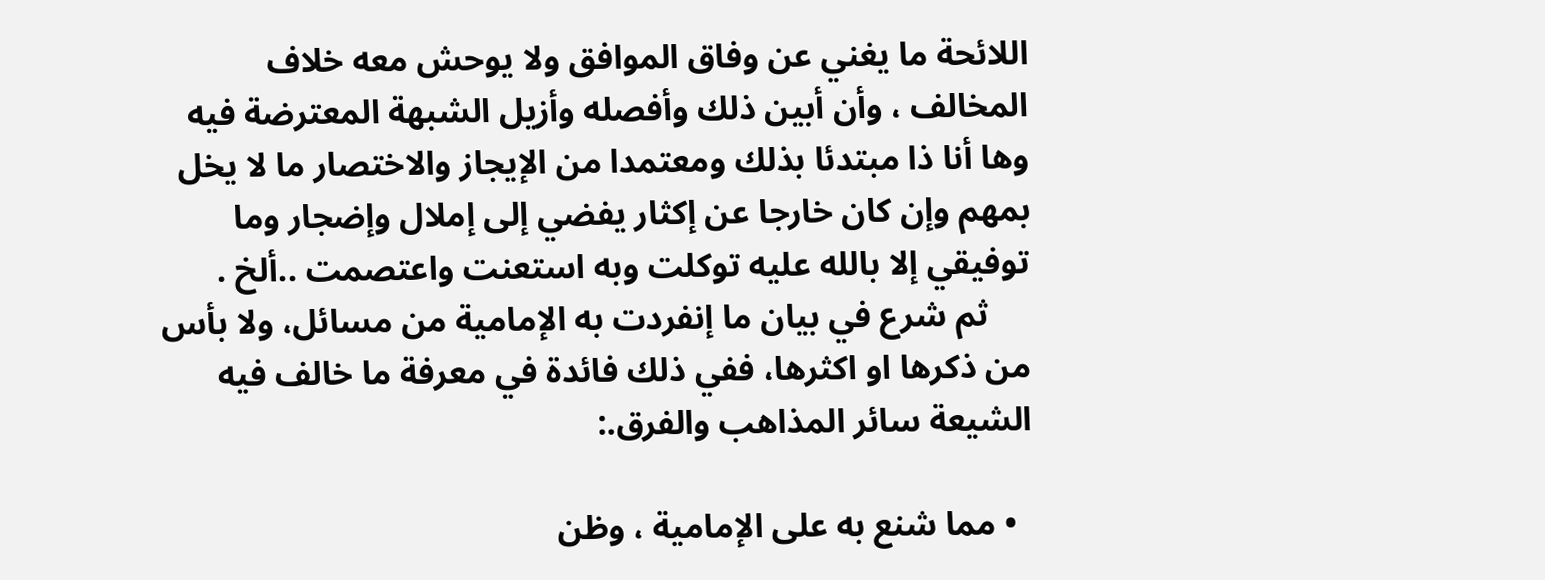اللائحة ما يغني عن وفاق الموافق ولا يوحش معه خلاف المخالف ، وأن أبين ذلك وأفصله وأزيل الشبهة المعترضة فيه وها أنا ذا مبتدئا بذلك ومعتمدا من الإيجاز والاختصار ما لا يخل بمهم وإن كان خارجا عن إكثار يفضي إلى إملال وإضجار وما توفيقي إلا بالله عليه توكلت وبه استعنت واعتصمت ..ألخ .
     ثم شرع في بيان ما إنفردت به الإمامية من مسائل، ولا بأس من ذكرها او اكثرها، ففي ذلك فائدة في معرفة ما خالف فيه الشيعة سائر المذاهب والفرق.:

  • مما شنع به على الإمامية ، وظن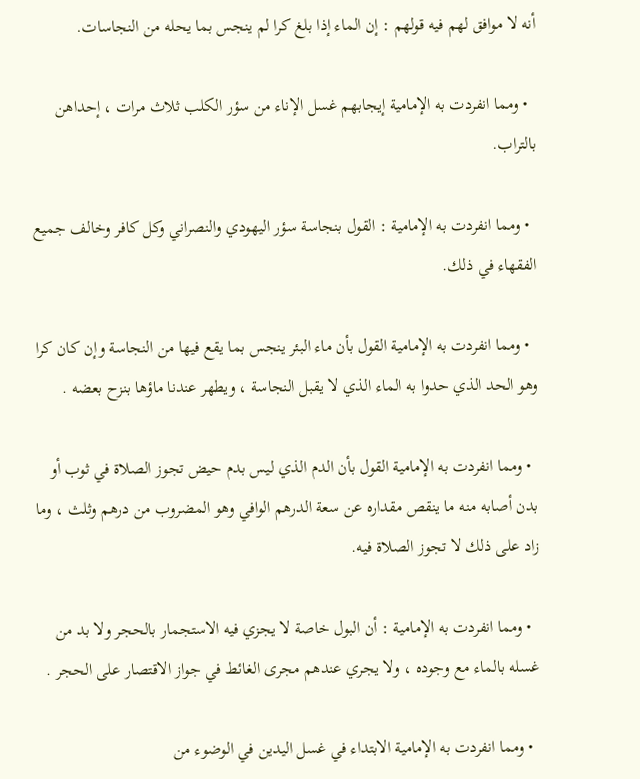أنه لا موافق لهم فيه قولهم : إن الماء إذا بلغ كرا لم ينجس بما يحله من النجاسات.

  • ومما انفردت به الإمامية إيجابهم غسل الإناء من سؤر الكلب ثلاث مرات ، إحداهن بالتراب.

  • ومما انفردت به الإمامية : القول بنجاسة سؤر اليهودي والنصراني وكل كافر وخالف جميع الفقهاء في ذلك.

  • ومما انفردت به الإمامية القول بأن ماء البئر ينجس بما يقع فيها من النجاسة وإن كان كرا وهو الحد الذي حدوا به الماء الذي لا يقبل النجاسة ، ويطهر عندنا ماؤها بنزح بعضه .

  • ومما انفردت به الإمامية القول بأن الدم الذي ليس بدم حيض تجوز الصلاة في ثوب أو بدن أصابه منه ما ينقص مقداره عن سعة الدرهم الوافي وهو المضروب من درهم وثلث ، وما زاد على ذلك لا تجوز الصلاة فيه.

  • ومما انفردت به الإمامية : أن البول خاصة لا يجزي فيه الاستجمار بالحجر ولا بد من غسله بالماء مع وجوده ، ولا يجري عندهم مجرى الغائط في جواز الاقتصار على الحجر .

  • ومما انفردت به الإمامية الابتداء في غسل اليدين في الوضوء من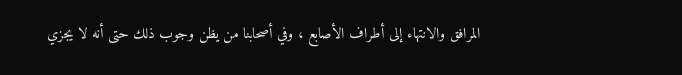المرافق والانتهاء إلى أطراف الأصابع ، وفي أصحابنا من يظن وجوب ذلك حتى أنه لا يجزي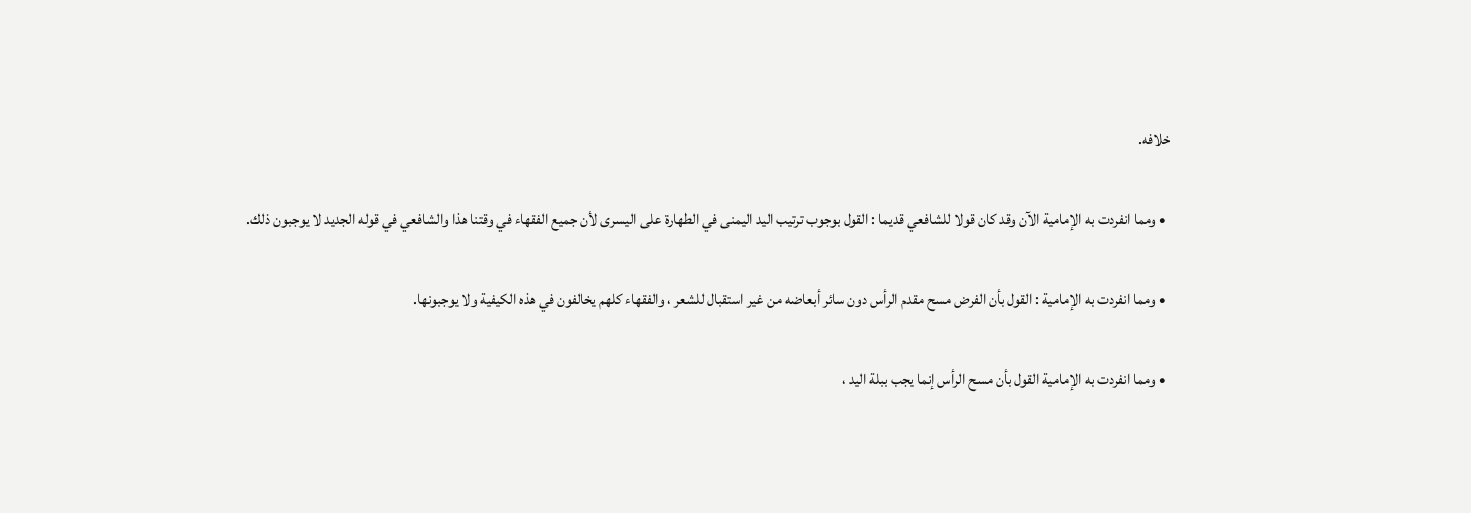خلافه.

  • ومما انفردت به الإمامية الآن وقد كان قولا للشافعي قديما : القول بوجوب ترتيب اليد اليمنى في الطهارة على اليسرى لأن جميع الفقهاء في وقتنا هذا والشافعي في قوله الجديد لا يوجبون ذلك.

  • ومما انفردت به الإمامية : القول بأن الفرض مسح مقدم الرأس دون سائر أبعاضه من غير استقبال للشعر ، والفقهاء كلهم يخالفون في هذه الكيفية ولا يوجبونها.

  • ومما انفردت به الإمامية القول بأن مسح الرأس إنما يجب ببلة اليد ،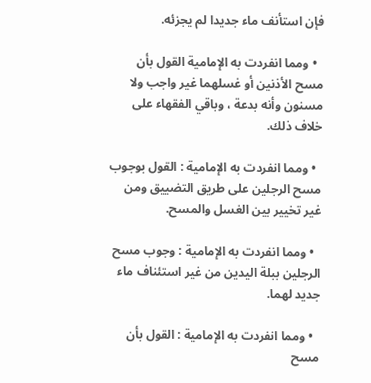فإن استأنف ماء جديدا لم يجزئه.

  • ومما انفردت به الإمامية القول بأن مسح الأذنين أو غسلهما غير واجب ولا مسنون وأنه بدعة ، وباقي الفقهاء على خلاف ذلك.

  • ومما انفردت به الإمامية : القول بوجوب مسح الرجلين على طريق التضييق ومن غير تخيير بين الغسل والمسح.

  • ومما انفردت به الإمامية : وجوب مسح الرجلين ببلة اليدين من غير استئناف ماء جديد لهما.

  • ومما انفردت به الإمامية : القول بأن مسح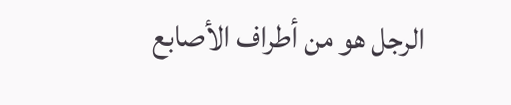الرجل هو من أطراف الأصابع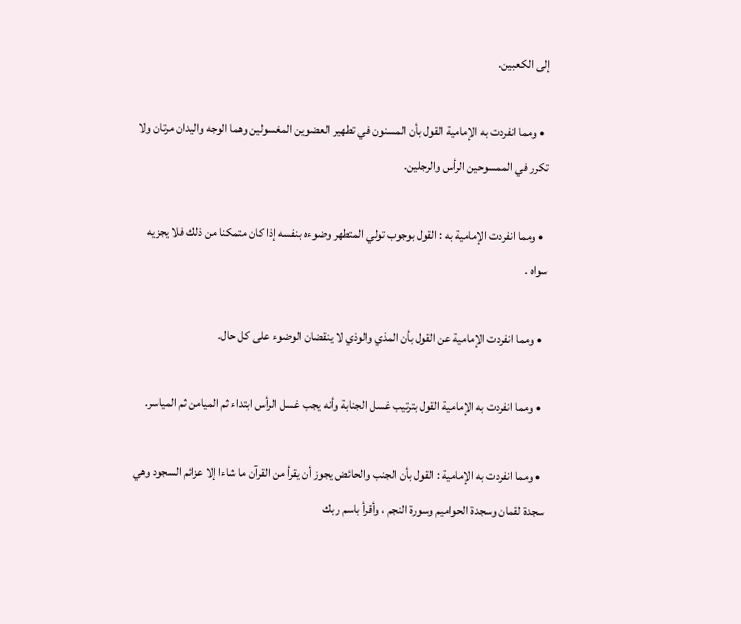إلى الكعبين.

  • ومما انفردت به الإمامية القول بأن المسنون في تطهير العضوين المغسولين وهما الوجه واليدان مرتان ولا تكرر في الممسوحين الرأس والرجلين.

  • ومما انفردت الإمامية به : القول بوجوب تولي المتطهر وضوءه بنفسه إذا كان متمكنا من ذلك فلا يجزيه سواه .

  • ومما انفردت الإمامية عن القول بأن المذي والوذي لا ينقضان الوضوء على كل حال.

  • ومما انفردت به الإمامية القول بترتيب غسل الجنابة وأنه يجب غسل الرأس ابتداء ثم الميامن ثم المياسر.

  • ومما انفردت به الإمامية : القول بأن الجنب والحائض يجوز أن يقرأ من القرآن ما شاءا إلا عزائم السجود وهي سجدة لقمان وسجدة الحواميم وسورة النجم ، وأقرأ باسم ربك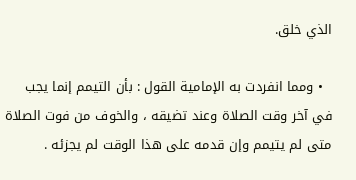الذي خلق.

  • ومما انفردت به الإمامية القول : بأن التيمم إنما يجب في آخر وقت الصلاة وعند تضيقه ، والخوف من فوت الصلاة متى لم يتيمم وإن قدمه على هذا الوقت لم يجزئه .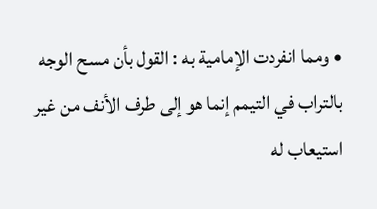• ومما انفردت الإمامية به : القول بأن مسح الوجه بالتراب في التيمم إنما هو إلى طرف الأنف من غير استيعاب له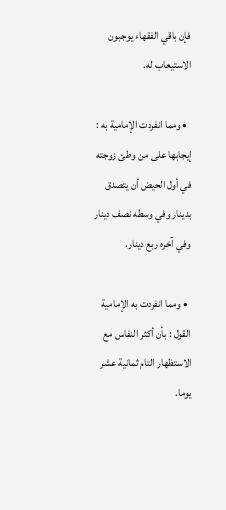فإن باقي الفقهاء يوجبون الاستيعاب له.

  • ومما انفردت الإمامية به : إيجابها على من وطئ زوجته في أول الحيض أن يتصدق بدينار وفي وسطه نصف دينار وفي آخره ربع دينار.

  • ومما انفردت به الإمامية القول : بأن أكثر النفاس مع الاستظهار التام ثمانية عشر يوما.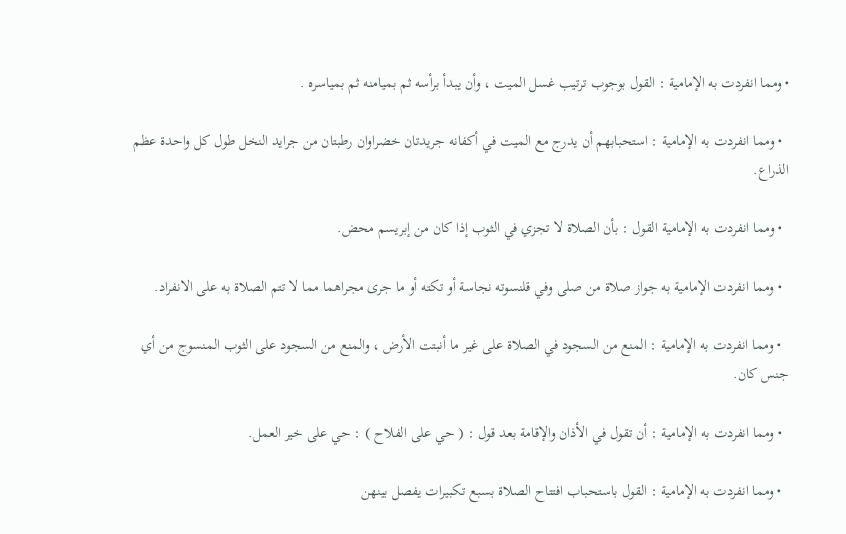• ومما انفردت به الإمامية : القول بوجوب ترتيب غسل الميت ، وأن يبدأ برأسه ثم بميامنه ثم بمياسره .

  • ومما انفردت به الإمامية : استحبابهم أن يدرج مع الميت في أكفانه جريدتان خضراوان رطبتان من جرايد النخل طول كل واحدة عظم الذراع.

  • ومما انفردت به الإمامية القول : بأن الصلاة لا تجزي في الثوب إذا كان من إبريسم محض.

  • ومما انفردت الإمامية به جواز صلاة من صلى وفي قلنسوته نجاسة أو تكته أو ما جرى مجراهما مما لا تتم الصلاة به على الانفراد.

  • ومما انفردت به الإمامية : المنع من السجود في الصلاة على غير ما أنبتت الأرض ، والمنع من السجود على الثوب المنسوج من أي جنس كان.

  • ومما انفردت به الإمامية : أن تقول في الأذان والإقامة بعد قول : ( حي على الفلاح ) : حي على خير العمل.

  • ومما انفردت به الإمامية : القول باستحباب افتتاح الصلاة بسبع تكبيرات يفصل بينهن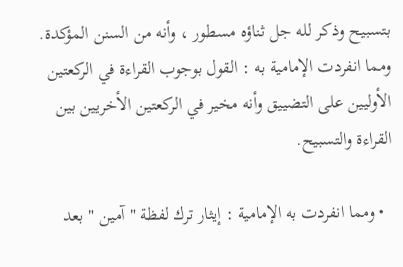بتسبيح وذكر لله جل ثناؤه مسطور ، وأنه من السنن المؤكدة. ومما انفردت الإمامية به : القول بوجوب القراءة في الركعتين الأوليين على التضييق وأنه مخير في الركعتين الأخريين بين القراءة والتسبيح.

  • ومما انفردت به الإمامية : إيثار ترك لفظة " آمين " بعد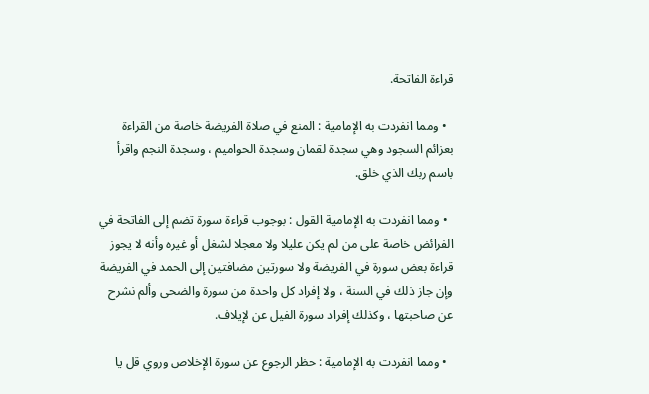قراءة الفاتحة.

  • ومما انفردت به الإمامية : المنع في صلاة الفريضة خاصة من القراءة بعزائم السجود وهي سجدة لقمان وسجدة الحواميم ، وسجدة النجم واقرأ باسم ربك الذي خلق.

  • ومما انفردت به الإمامية القول : بوجوب قراءة سورة تضم إلى الفاتحة في الفرائض خاصة على من لم يكن عليلا ولا معجلا لشغل أو غيره وأنه لا يجوز قراءة بعض سورة في الفريضة ولا سورتين مضافتين إلى الحمد في الفريضة وإن جاز ذلك في السنة ، ولا إفراد كل واحدة من سورة والضحى وألم نشرح عن صاحبتها ، وكذلك إفراد سورة الفيل عن لإيلاف.

  • ومما انفردت به الإمامية : حظر الرجوع عن سورة الإخلاص وروي قل يا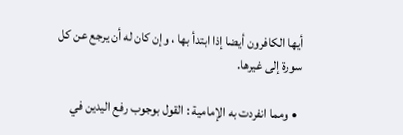أيها الكافرون أيضا إذا ابتدأ بها ، وإن كان له أن يرجع عن كل سورة إلى غيرها.

  • ومما انفردت به الإمامية : القول بوجوب رفع اليدين في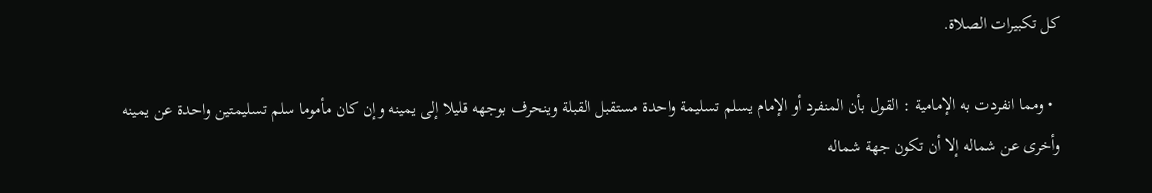كل تكبيرات الصلاة.

  • ومما انفردت به الإمامية : القول بأن المنفرد أو الإمام يسلم تسليمة واحدة مستقبل القبلة وينحرف بوجهه قليلا إلى يمينه وإن كان مأموما سلم تسليمتين واحدة عن يمينه وأخرى عن شماله إلا أن تكون جهة شماله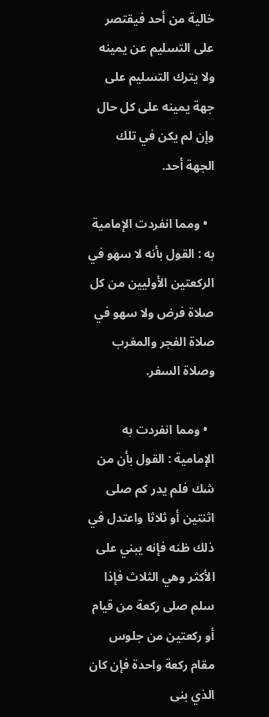خالية من أحد فيقتصر على التسليم عن يمينه ولا يترك التسليم على جهة يمينه على كل حال وإن لم يكن في تلك الجهة أحد.

  • ومما انفردت الإمامية به : القول بأنه لا سهو في الركعتين الأوليين من كل صلاة فرض ولا سهو في صلاة الفجر والمغرب وصلاة السفر.

  • ومما انفردت به الإمامية : القول بأن من شك فلم يدر كم صلى اثنتين أو ثلاثا واعتدل في ذلك ظنه فإنه يبني على الأكثر وهي الثلاث فإذا سلم صلى ركعة من قيام أو ركعتين من جلوس مقام ركعة واحدة فإن كان الذي بنى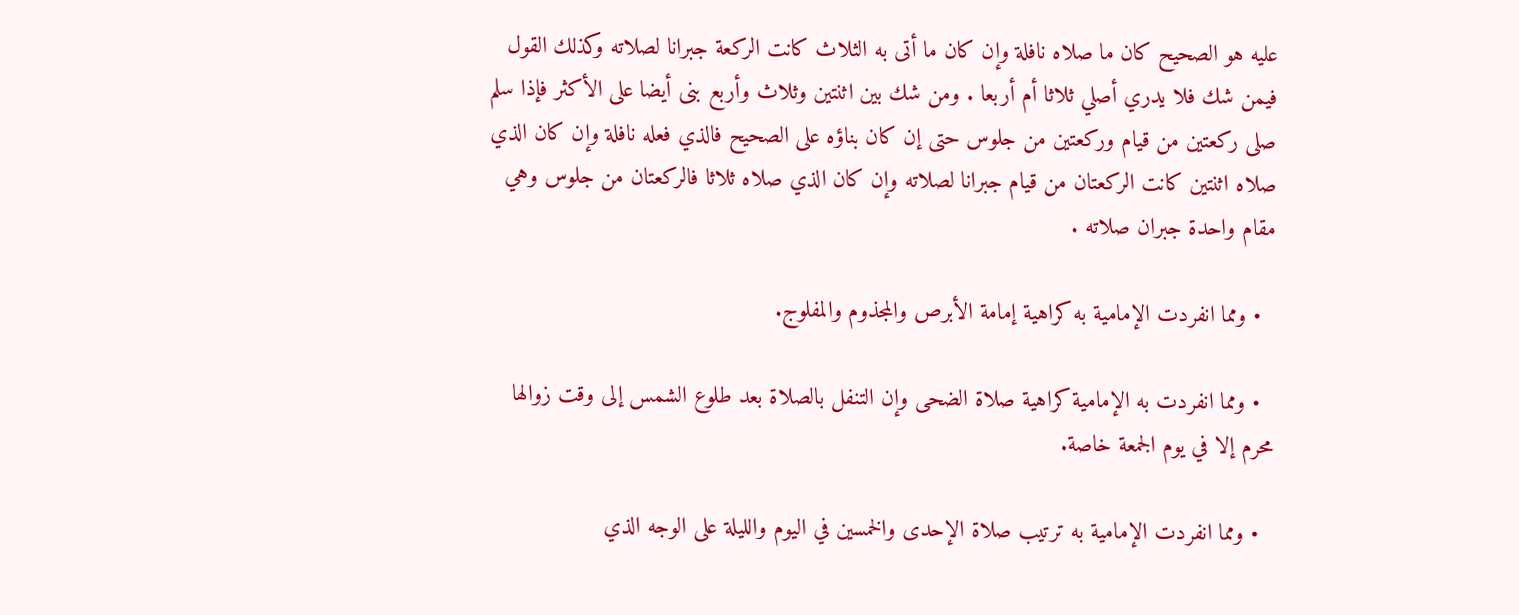عليه هو الصحيح كان ما صلاه نافلة وإن كان ما أتى به الثلاث كانت الركعة جبرانا لصلاته وكذلك القول فيمن شك فلا يدري أصلي ثلاثا أم أربعا . ومن شك بين اثنتين وثلاث وأربع بنى أيضا على الأكثر فإذا سلم صلى ركعتين من قيام وركعتين من جلوس حتى إن كان بناؤه على الصحيح فالذي فعله نافلة وإن كان الذي صلاه اثنتين كانت الركعتان من قيام جبرانا لصلاته وإن كان الذي صلاه ثلاثا فالركعتان من جلوس وهي مقام واحدة جبران صلاته .

  • ومما انفردت الإمامية به كراهية إمامة الأبرص والمجذوم والمفلوج.

  • ومما انفردت به الإمامية كراهية صلاة الضحى وإن التنفل بالصلاة بعد طلوع الشمس إلى وقت زوالها محرم إلا في يوم الجمعة خاصة.

  • ومما انفردت الإمامية به ترتيب صلاة الإحدى والخمسين في اليوم والليلة على الوجه الذي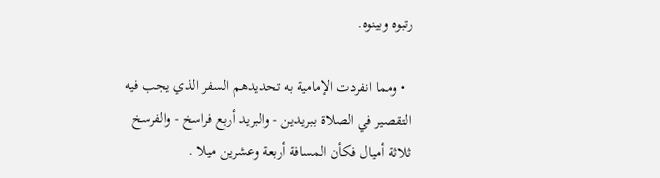رتبوه وبينوه.

  • ومما انفردت الإمامية به تحديدهم السفر الذي يجب فيه التقصير في الصلاة ببريدين - والبريد أربع فراسخ - والفرسخ ثلاثة أميال فكأن المسافة أربعة وعشرين ميلا .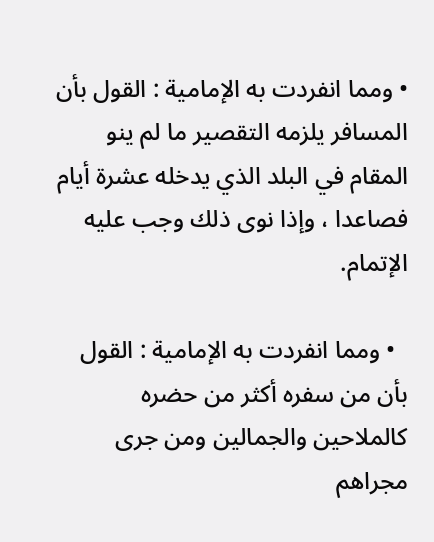• ومما انفردت به الإمامية : القول بأن المسافر يلزمه التقصير ما لم ينو المقام في البلد الذي يدخله عشرة أيام فصاعدا ، وإذا نوى ذلك وجب عليه الإتمام.

  • ومما انفردت به الإمامية : القول بأن من سفره أكثر من حضره كالملاحين والجمالين ومن جرى مجراهم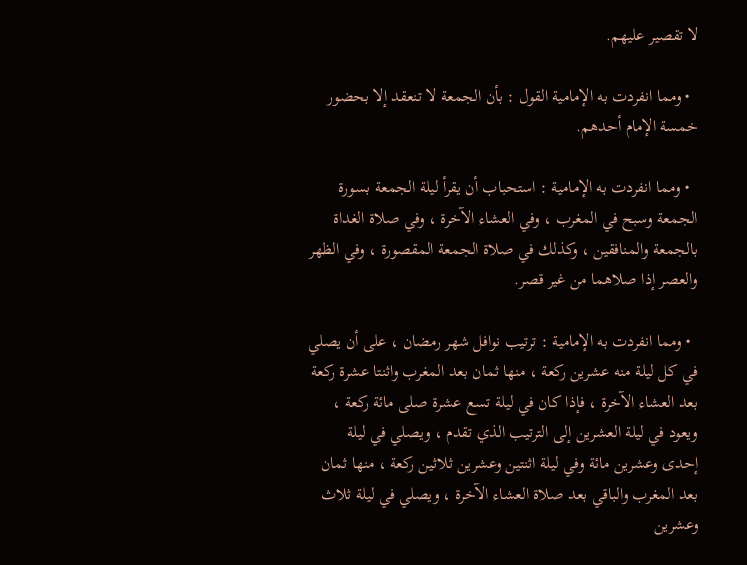لا تقصير عليهم.

  • ومما انفردت به الإمامية القول : بأن الجمعة لا تنعقد إلا بحضور خمسة الإمام أحدهم.

  • ومما انفردت به الإمامية : استحباب أن يقرأ ليلة الجمعة بسورة الجمعة وسبح في المغرب ، وفي العشاء الآخرة ، وفي صلاة الغداة بالجمعة والمنافقين ، وكذلك في صلاة الجمعة المقصورة ، وفي الظهر والعصر إذا صلاهما من غير قصر.

  • ومما انفردت به الإمامية : ترتيب نوافل شهر رمضان ، على أن يصلي في كل ليلة منه عشرين ركعة ، منها ثمان بعد المغرب واثنتا عشرة ركعة بعد العشاء الآخرة ، فإذا كان في ليلة تسع عشرة صلى مائة ركعة ، ويعود في ليلة العشرين إلى الترتيب الذي تقدم ، ويصلي في ليلة إحدى وعشرين مائة وفي ليلة اثنتين وعشرين ثلاثين ركعة ، منها ثمان بعد المغرب والباقي بعد صلاة العشاء الآخرة ، ويصلي في ليلة ثلاث وعشرين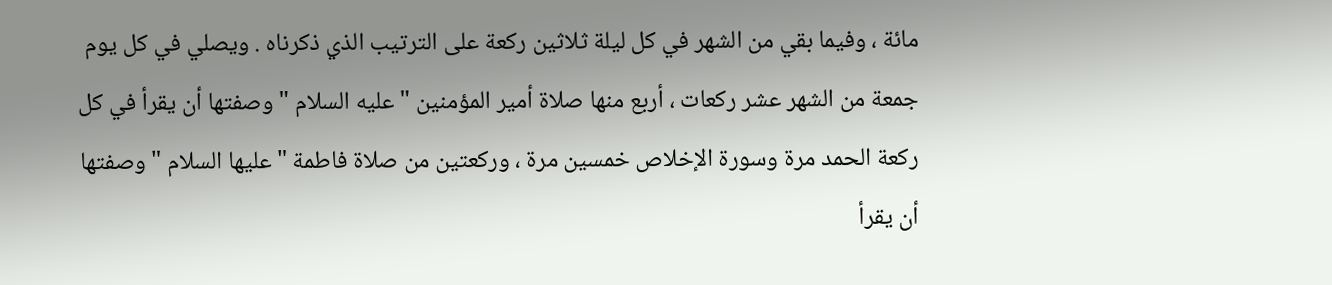مائة ، وفيما بقي من الشهر في كل ليلة ثلاثين ركعة على الترتيب الذي ذكرناه . ويصلي في كل يوم جمعة من الشهر عشر ركعات ، أربع منها صلاة أمير المؤمنين " عليه السلام " وصفتها أن يقرأ في كل ركعة الحمد مرة وسورة الإخلاص خمسين مرة ، وركعتين من صلاة فاطمة " عليها السلام " وصفتها أن يقرأ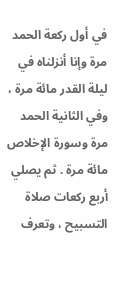في أول ركعة الحمد مرة وإنا أنزلناه في ليلة القدر مائة مرة ، وفي الثانية الحمد مرة وسورة الإخلاص مائة مرة . ثم يصلي أربع ركعات صلاة التسبيح ، وتعرف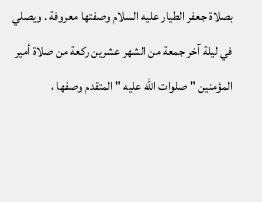بصلاة جعفر الطيار عليه السلام وصفتها معروفة . ويصلي في ليلة آخر جمعة من الشهر عشرين ركعة من صلاة أمير المؤمنين " صلوات الله عليه " المتقدم وصفها ،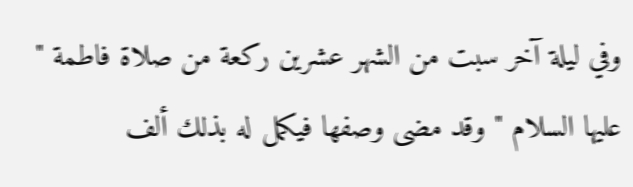وفي ليلة آخر سبت من الشهر عشرين ركعة من صلاة فاطمة " عليها السلام " وقد مضى وصفها فيكمل له بذلك ألف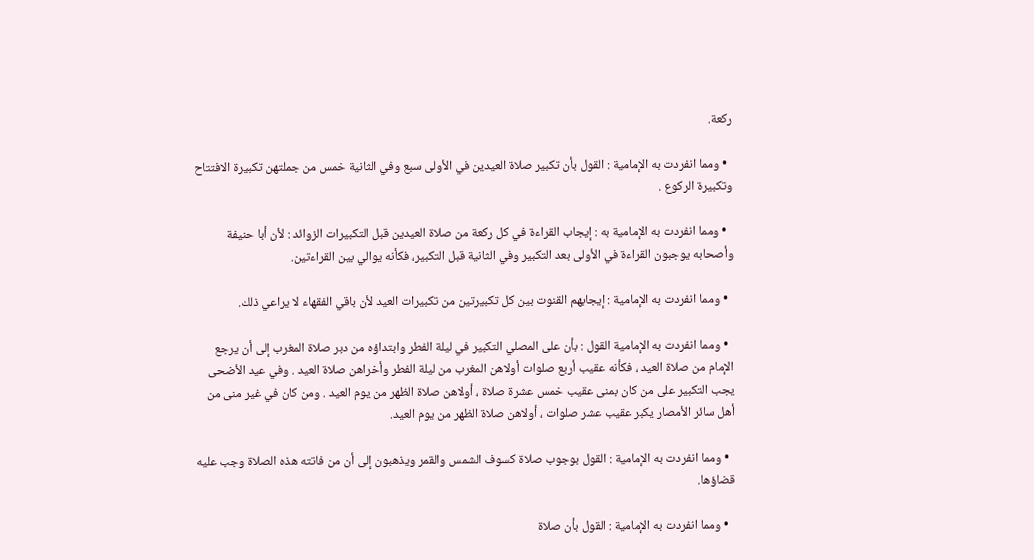ركعة.

  • ومما انفردت به الإمامية : القول بأن تكبير صلاة العيدين في الأولى سبع وفي الثانية خمس من جملتهن تكبيرة الافتتاح وتكبيرة الركوع .

  • ومما انفردت به الإمامية به : إيجاب القراءة في كل ركعة من صلاة العيدين قبل التكبيرات الزوائد : لأن أبا حنيفة وأصحابه يوجبون القراءة في الأولى بعد التكبير وفي الثانية قبل التكبير، فكأنه يوالي بين القراءتين.

  • ومما انفردت به الإمامية : إيجابهم القنوت بين كل تكبيرتين من تكبيرات العيد لأن باقي الفقهاء لا يراعي ذلك.

  • ومما انفردت به الإمامية القول : بأن على المصلي التكبير في ليلة الفطر وابتداؤه من دبر صلاة المغرب إلى أن يرجع الإمام من صلاة العيد ، فكأنه عقيب أربع صلوات أولاهن المغرب من ليلة الفطر وأخراهن صلاة العيد . وفي عيد الأضحى يجب التكبير على من كان بمنى عقيب خمس عشرة صلاة ، أولاهن صلاة الظهر من يوم العيد . ومن كان في غير منى من أهل سائر الأمصار يكبر عقيب عشر صلوات ، أولاهن صلاة الظهر من يوم العيد.

  • ومما انفردت به الإمامية : القول بوجوب صلاة كسوف الشمس والقمر ويذهبون إلى أن من فاتته هذه الصلاة وجب عليه قضاؤها.

  • ومما انفردت به الإمامية : القول بأن صلاة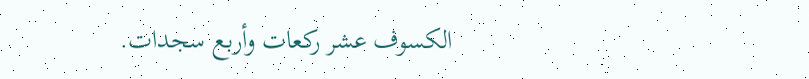الكسوف عشر ركعات وأربع سجدات.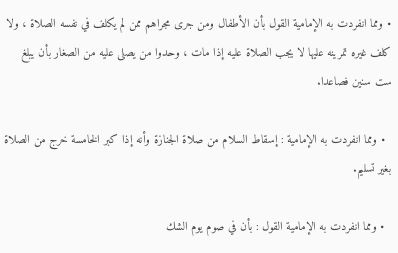• ومما انفردت به الإمامية القول بأن الأطفال ومن جرى مجراهم ممن لم يكلف في نفسه الصلاة ، ولا كلف غيره تمرينه عليها لا يجب الصلاة عليه إذا مات ، وحدوا من يصلى عليه من الصغار بأن يبلغ ست سنين فصاعدا.

  • ومما انفردت به الإمامية : إسقاط السلام من صلاة الجنازة وأنه إذا كبر الخامسة خرج من الصلاة بغير تسليم.

  • ومما انفردت به الإمامية القول : بأن في صوم يوم الشك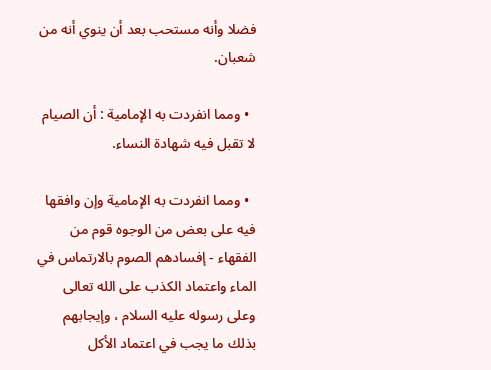فضلا وأنه مستحب بعد أن ينوي أنه من شعبان.

  • ومما انفردت به الإمامية : أن الصيام لا تقبل فيه شهادة النساء.

  • ومما انفردت به الإمامية وإن وافقها فيه على بعض من الوجوه قوم من الفقهاء - إفسادهم الصوم بالارتماس في الماء واعتماد الكذب على الله تعالى وعلى رسوله عليه السلام ، وإيجابهم بذلك ما يجب في اعتماد الأكل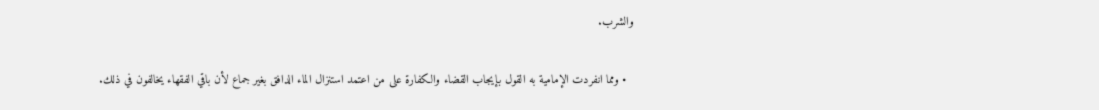والشرب.

  • ومما انفردت الإمامية به القول بإيجاب القضاء والكفارة على من اعتمد استنزال الماء الدافق بغير جماع لأن باقي الفقهاء يخالفون في ذلك.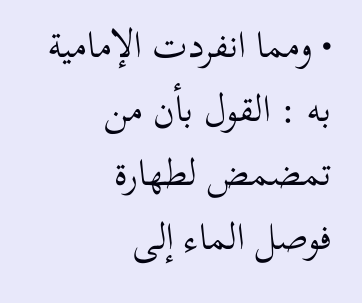• ومما انفردت الإمامية به : القول بأن من تمضمض لطهارة فوصل الماء إلى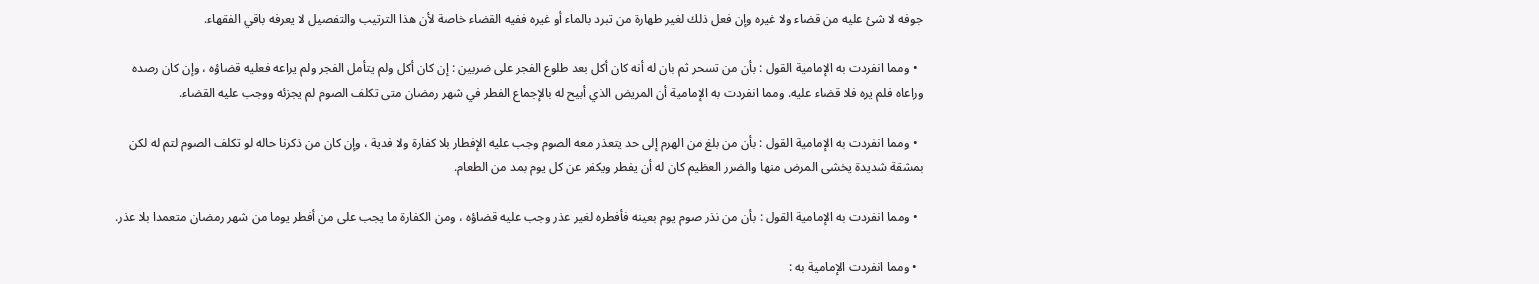جوفه لا شئ عليه من قضاء ولا غيره وإن فعل ذلك لغير طهارة من تبرد بالماء أو غيره ففيه القضاء خاصة لأن هذا الترتيب والتفصيل لا يعرفه باقي الفقهاء.

  • ومما انفردت به الإمامية القول : بأن من تسحر ثم بان له أنه كان أكل بعد طلوع الفجر على ضربين : إن كان أكل ولم يتأمل الفجر ولم يراعه فعليه قضاؤه ، وإن كان رصده وراعاه فلم يره فلا قضاء عليه. ومما انفردت به الإمامية أن المريض الذي أبيح له بالإجماع الفطر في شهر رمضان متى تكلف الصوم لم يجزئه ووجب عليه القضاء.

  • ومما انفردت به الإمامية القول : بأن من بلغ من الهرم إلى حد يتعذر معه الصوم وجب عليه الإفطار بلا كفارة ولا فدية ، وإن كان من ذكرنا حاله لو تكلف الصوم لتم له لكن بمشقة شديدة يخشى المرض منها والضرر العظيم كان له أن يفطر ويكفر عن كل يوم بمد من الطعام.

  • ومما انفردت به الإمامية القول : بأن من نذر صوم يوم بعينه فأفطره لغير عذر وجب عليه قضاؤه ، ومن الكفارة ما يجب على من أفطر يوما من شهر رمضان متعمدا بلا عذر.

  • ومما انفردت الإمامية به :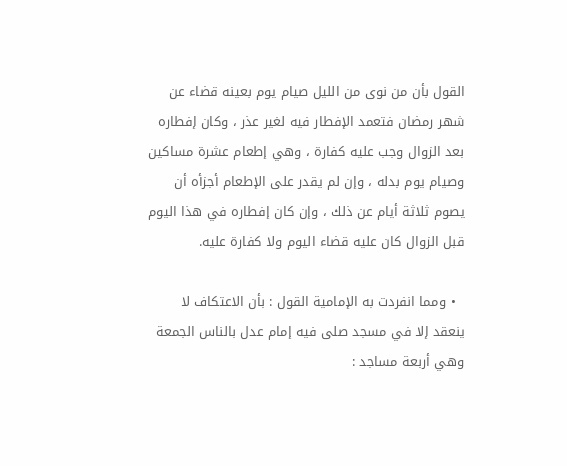القول بأن من نوى من الليل صيام يوم بعينه قضاء عن شهر رمضان فتعمد الإفطار فيه لغير عذر ، وكان إفطاره بعد الزوال وجب عليه كفارة ، وهي إطعام عشرة مساكين وصيام يوم بدله ، وإن لم يقدر على الإطعام أجزأه أن يصوم ثلاثة أيام عن ذلك ، وإن كان إفطاره في هذا اليوم قبل الزوال كان عليه قضاء اليوم ولا كفارة عليه.

  • ومما انفردت به الإمامية القول : بأن الاعتكاف لا ينعقد إلا في مسجد صلى فيه إمام عدل بالناس الجمعة وهي أربعة مساجد :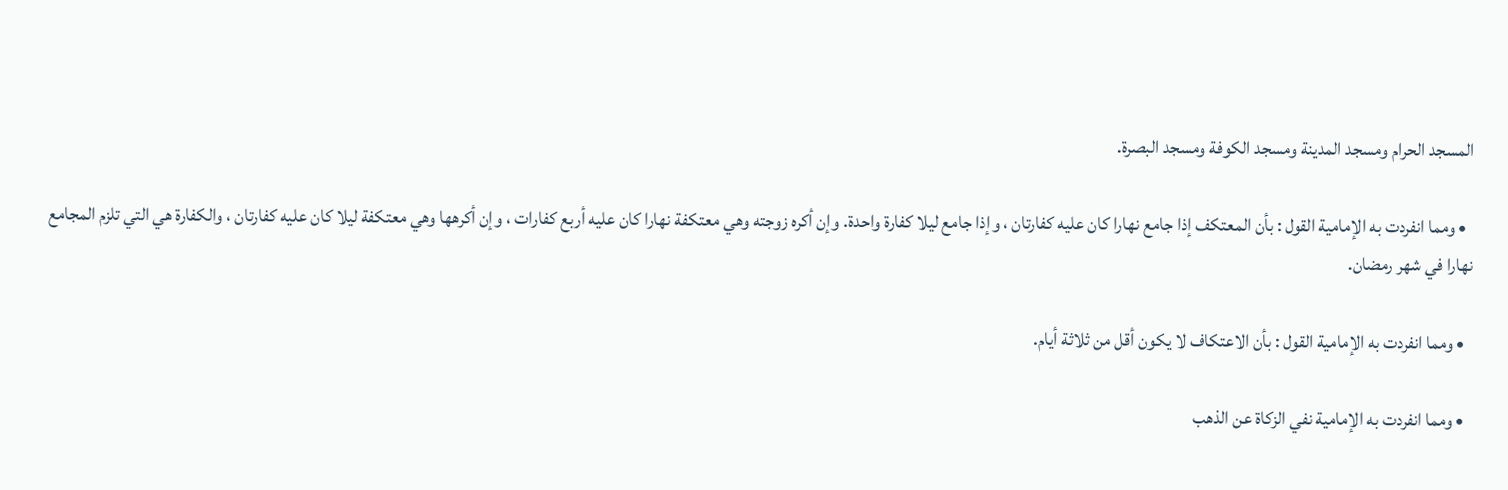المسجد الحرام ومسجد المدينة ومسجد الكوفة ومسجد البصرة.

  • ومما انفردت به الإمامية القول : بأن المعتكف إذا جامع نهارا كان عليه كفارتان ، وإذا جامع ليلا كفارة واحدة. وإن أكره زوجته وهي معتكفة نهارا كان عليه أربع كفارات ، وإن أكرهها وهي معتكفة ليلا كان عليه كفارتان ، والكفارة هي التي تلزم المجامع نهارا في شهر رمضان.

  • ومما انفردت به الإمامية القول : بأن الاعتكاف لا يكون أقل من ثلاثة أيام.

  • ومما انفردت به الإمامية نفي الزكاة عن الذهب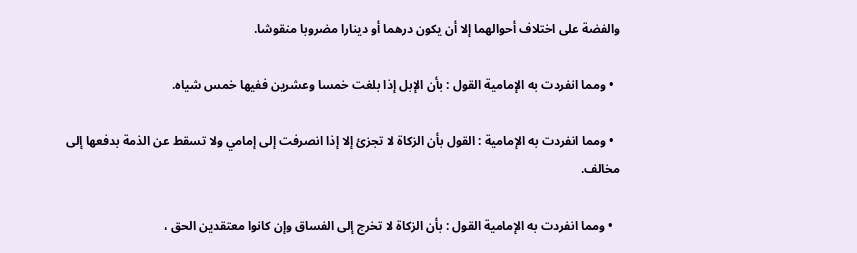والفضة على اختلاف أحوالهما إلا أن يكون درهما أو دينارا مضروبا منقوشا.

  • ومما انفردت به الإمامية القول : بأن الإبل إذا بلغت خمسا وعشرين ففيها خمس شياه.

  • ومما انفردت به الإمامية : القول بأن الزكاة لا تجزئ إلا إذا انصرفت إلى إمامي ولا تسقط عن الذمة بدفعها إلى مخالف.

  • ومما انفردت به الإمامية القول : بأن الزكاة لا تخرج إلى الفساق وإن كانوا معتقدين الحق ،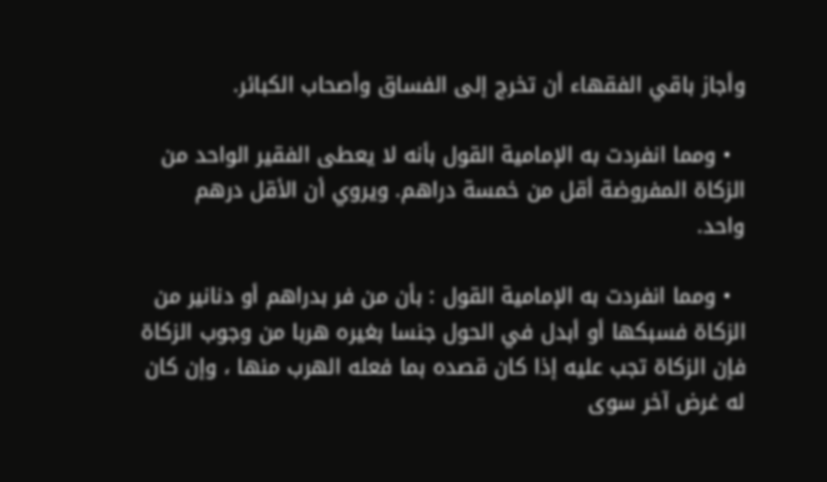وأجاز باقي الفقهاء أن تخرج إلى الفساق وأصحاب الكبائر.

  • ومما انفردت به الإمامية القول بأنه لا يعطى الفقير الواحد من الزكاة المفروضة أقل من خمسة دراهم. ويروي أن الأقل درهم واحد.

  • ومما انفردت به الإمامية القول : بأن من فر بدراهم أو دنانير من الزكاة فسبكها أو أبدل في الحول جنسا بغيره هربا من وجوب الزكاة فإن الزكاة تجب عليه إذا كان قصده بما فعله الهرب منها ، وإن كان له غرض آخر سوى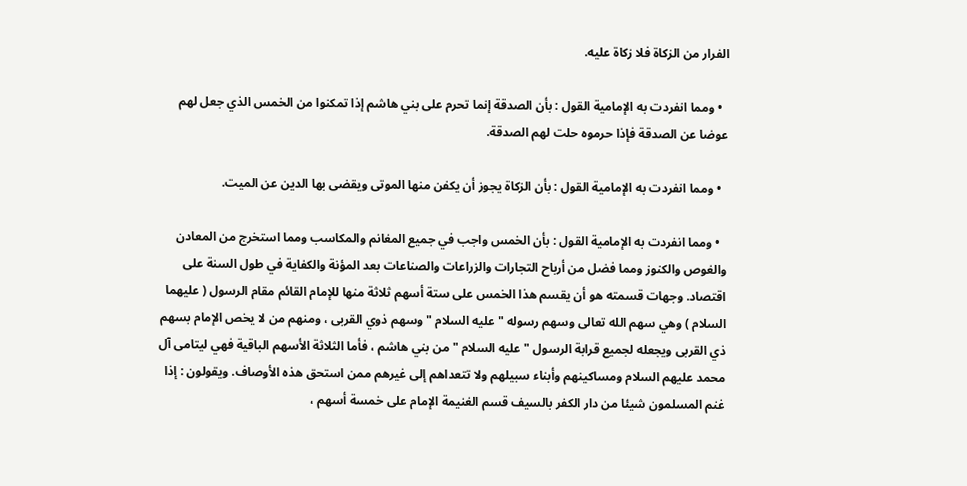الفرار من الزكاة فلا زكاة عليه.

  • ومما انفردت به الإمامية القول : بأن الصدقة إنما تحرم على بني هاشم إذا تمكنوا من الخمس الذي جعل لهم عوضا عن الصدقة فإذا حرموه حلت لهم الصدقة.

  • ومما انفردت به الإمامية القول : بأن الزكاة يجوز أن يكفن منها الموتى ويقضى بها الدين عن الميت.

  • ومما انفردت به الإمامية القول : بأن الخمس واجب في جميع المغانم والمكاسب ومما استخرج من المعادن والغوص والكنوز ومما فضل من أرباح التجارات والزراعات والصناعات بعد المؤنة والكفاية في طول السنة على اقتصاد. وجهات قسمته هو أن يقسم هذا الخمس على ستة أسهم ثلاثة منها للإمام القائم مقام الرسول ( عليهما السلام ) وهي سهم الله تعالى وسهم رسوله " عليه السلام " وسهم ذوي القربى ، ومنهم من لا يخص الإمام بسهم ذي القربى ويجعله لجميع قرابة الرسول " عليه السلام " من بني هاشم ، فأما الثلاثة الأسهم الباقية فهي ليتامى آل محمد عليهم السلام ومساكينهم وأبناء سبيلهم ولا تتعداهم إلى غيرهم ممن استحق هذه الأوصاف. ويقولون : إذا غنم المسلمون شيئا من دار الكفر بالسيف قسم الغنيمة الإمام على خمسة أسهم ،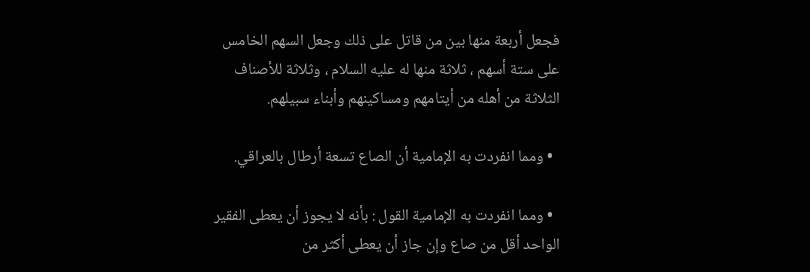فجعل أربعة منها بين من قاتل على ذلك وجعل السهم الخامس على ستة أسهم ، ثلاثة منها له عليه السلام ، وثلاثة للأصناف الثلاثة من أهله من أيتامهم ومساكينهم وأبناء سبيلهم.

  • ومما انفردت به الإمامية أن الصاع تسعة أرطال بالعراقي.

  • ومما انفردت به الإمامية القول : بأنه لا يجوز أن يعطى الفقير الواحد أقل من صاع وإن جاز أن يعطى أكثر من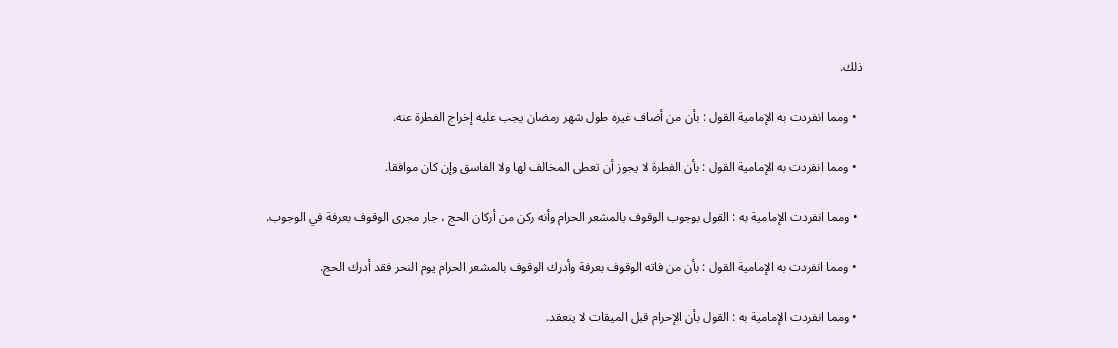ذلك.

  • ومما انفردت به الإمامية القول : بأن من أضاف غيره طول شهر رمضان يجب عليه إخراج الفطرة عنه.

  • ومما انفردت به الإمامية القول : بأن الفطرة لا يجوز أن تعطى المخالف لها ولا الفاسق وإن كان موافقا.

  • ومما انفردت الإمامية به : القول بوجوب الوقوف بالمشعر الحرام وأنه ركن من أركان الحج ، جار مجرى الوقوف بعرفة في الوجوب.

  • ومما انفردت به الإمامية القول : بأن من فاته الوقوف بعرفة وأدرك الوقوف بالمشعر الحرام يوم النحر فقد أدرك الحج.

  • ومما انفردت الإمامية به : القول بأن الإحرام قبل الميقات لا ينعقد.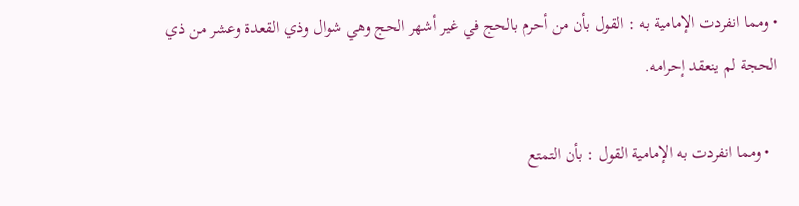• ومما انفردت الإمامية به : القول بأن من أحرم بالحج في غير أشهر الحج وهي شوال وذي القعدة وعشر من ذي الحجة لم ينعقد إحرامه.

  • ومما انفردت به الإمامية القول : بأن التمتع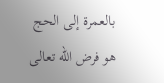بالعمرة إلى الحج هو فرض الله تعالى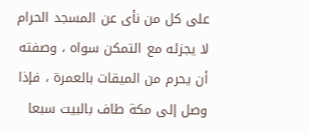على كل من نأى عن المسجد الحرام لا يجزئه مع التمكن سواه ، وصفته أن يحرم من الميقات بالعمرة ، فإذا وصل إلى مكة طاف بالبيت سبعا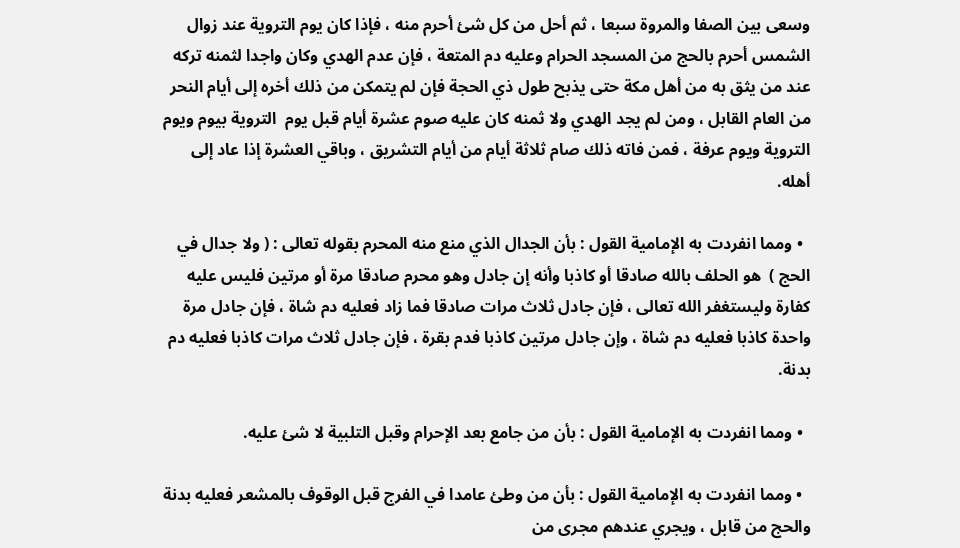وسعى بين الصفا والمروة سبعا ، ثم أحل من كل شئ أحرم منه ، فإذا كان يوم التروية عند زوال الشمس أحرم بالحج من المسجد الحرام وعليه دم المتعة ، فإن عدم الهدي وكان واجدا لثمنه تركه عند من يثق به من أهل مكة حتى يذبح طول ذي الحجة فإن لم يتمكن من ذلك أخره إلى أيام النحر من العام القابل ، ومن لم يجد الهدي ولا ثمنه كان عليه صوم عشرة أيام قبل يوم  التروية بيوم ويوم التروية ويوم عرفة ، فمن فاته ذلك صام ثلاثة أيام من أيام التشريق ، وباقي العشرة إذا عاد إلى أهله.

  • ومما انفردت به الإمامية القول : بأن الجدال الذي منع منه المحرم بقوله تعالى : ( ولا جدال في الحج )  هو الحلف بالله صادقا أو كاذبا وأنه إن جادل وهو محرم صادقا مرة أو مرتين فليس عليه كفارة وليستغفر الله تعالى ، فإن جادل ثلاث مرات صادقا فما زاد فعليه دم شاة ، فإن جادل مرة واحدة كاذبا فعليه دم شاة ، وإن جادل مرتين كاذبا فدم بقرة ، فإن جادل ثلاث مرات كاذبا فعليه دم بدنة.

  • ومما انفردت به الإمامية القول : بأن من جامع بعد الإحرام وقبل التلبية لا شئ عليه.

  • ومما انفردت به الإمامية القول : بأن من وطئ عامدا في الفرج قبل الوقوف بالمشعر فعليه بدنة والحج من قابل ، ويجري عندهم مجرى من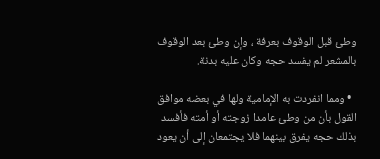وطئ قبل الوقوف بعرفة ، وإن وطئ بعد الوقوف بالمشعر لم يفسد حجه وكان عليه بدنة.

  • ومما انفردت به الإمامية ولها في بعضه موافق القول بأن من وطئ عامدا زوجته أو أمته فأفسد بذلك حجه يفرق بينهما فلا يجتمعان إلى أن يعود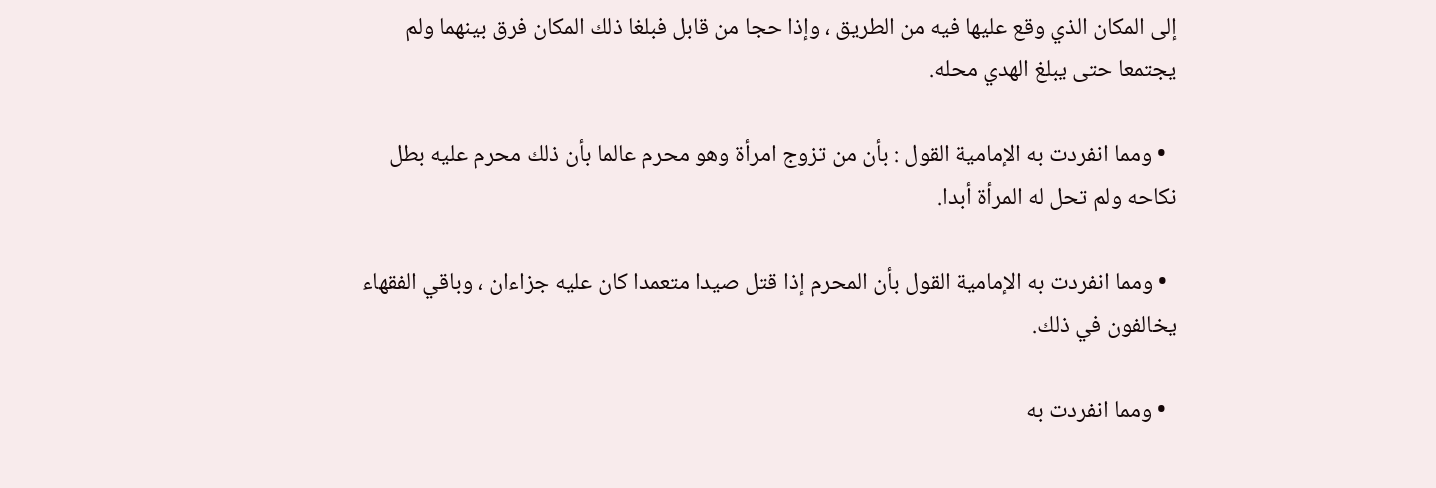إلى المكان الذي وقع عليها فيه من الطريق ، وإذا حجا من قابل فبلغا ذلك المكان فرق بينهما ولم يجتمعا حتى يبلغ الهدي محله.

  • ومما انفردت به الإمامية القول : بأن من تزوج امرأة وهو محرم عالما بأن ذلك محرم عليه بطل نكاحه ولم تحل له المرأة أبدا.

  • ومما انفردت به الإمامية القول بأن المحرم إذا قتل صيدا متعمدا كان عليه جزاءان ، وباقي الفقهاء يخالفون في ذلك.

  • ومما انفردت به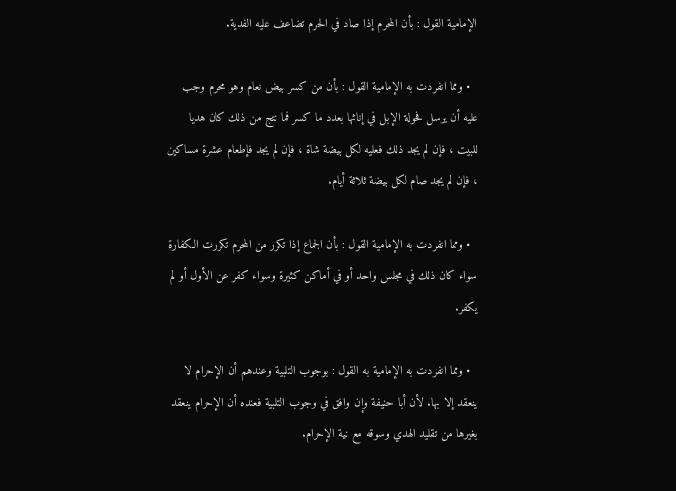الإمامية القول : بأن المحرم إذا صاد في الحرم تضاعف عليه الفدية.

  • ومما انفردت به الإمامية القول : بأن من كسر بيض نعام وهو محرم وجب عليه أن يرسل فحولة الإبل في إناثها بعدد ما كسر فما نتج من ذلك كان هديا للبيت ، فإن لم يجد ذلك فعليه لكل بيضة شاة ، فإن لم يجد فإطعام عشرة مساكين ، فإن لم يجد صام لكل بيضة ثلاثة أيام.

  • ومما انفردت به الإمامية القول : بأن الجماع إذا تكرر من المحرم تكررت الكفارة سواء كان ذلك في مجلس واحد أو في أماكن كثيرة وسواء كفر عن الأول أو لم يكفر.

  • ومما انفردت به الإمامية به القول : بوجوب التلبية وعندهم أن الإحرام لا ينعقد إلا بها. لأن أبا حنيفة وإن وافق في وجوب التلبية فعنده أن الإحرام ينعقد بغيرها من تقليد الهدي وسوقه مع نية الإحرام.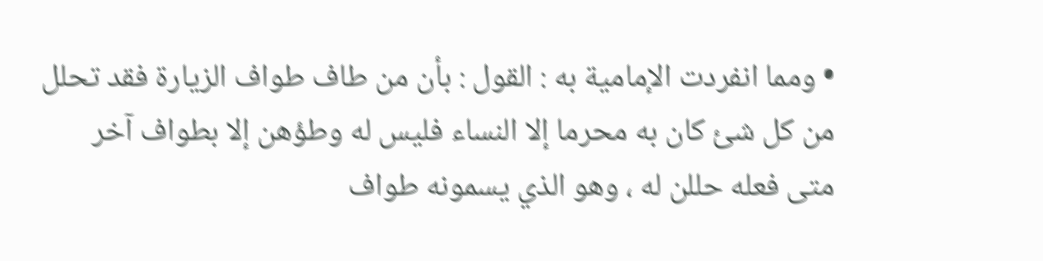• ومما انفردت الإمامية به : القول : بأن من طاف طواف الزيارة فقد تحلل من كل شئ كان به محرما إلا النساء فليس له وطؤهن إلا بطواف آخر متى فعله حللن له ، وهو الذي يسمونه طواف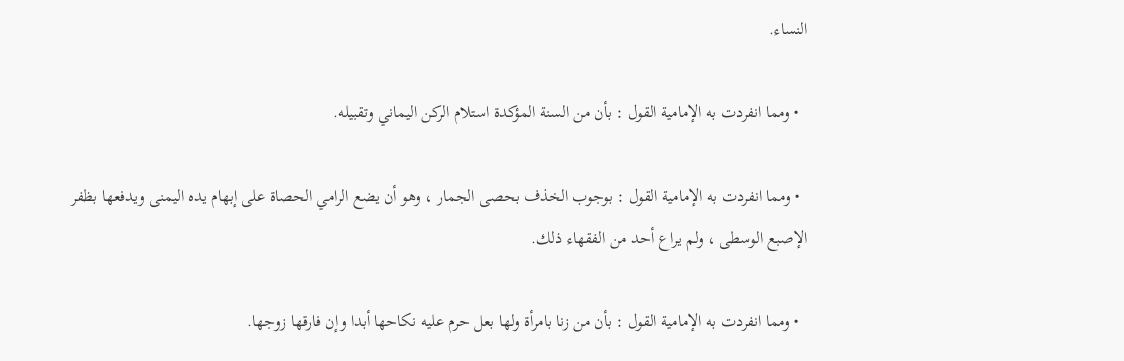النساء.

  • ومما انفردت به الإمامية القول : بأن من السنة المؤكدة استلام الركن اليماني وتقبيله.

  • ومما انفردت به الإمامية القول : بوجوب الخذف بحصى الجمار ، وهو أن يضع الرامي الحصاة على إبهام يده اليمنى ويدفعها بظفر الإصبع الوسطى ، ولم يراع أحد من الفقهاء ذلك.

  • ومما انفردت به الإمامية القول : بأن من زنا بامرأة ولها بعل حرم عليه نكاحها أبدا وإن فارقها زوجها.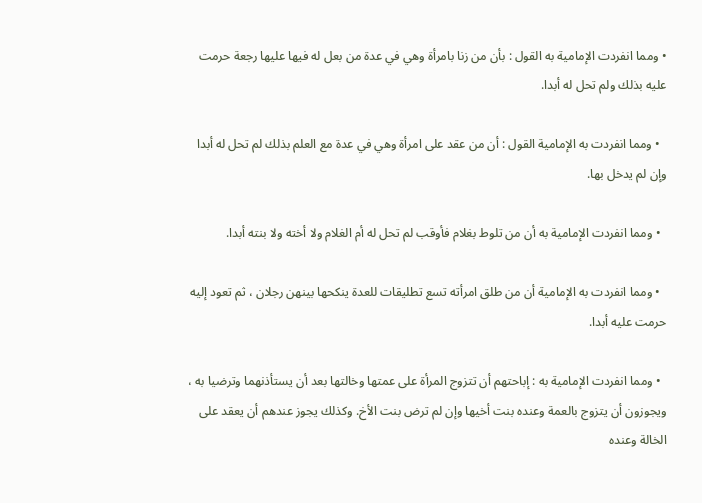• ومما انفردت الإمامية به القول : بأن من زنا بامرأة وهي في عدة من بعل له فيها عليها رجعة حرمت عليه بذلك ولم تحل له أبدا.

  • ومما انفردت به الإمامية القول : أن من عقد على امرأة وهي في عدة مع العلم بذلك لم تحل له أبدا وإن لم يدخل بها.

  • ومما انفردت الإمامية به أن من تلوط بغلام فأوقب لم تحل له أم الغلام ولا أخته ولا بنته أبدا.

  • ومما انفردت به الإمامية أن من طلق امرأته تسع تطليقات للعدة ينكحها بينهن رجلان ، ثم تعود إليه حرمت عليه أبدا.

  • ومما انفردت الإمامية به : إباحتهم أن تتزوج المرأة على عمتها وخالتها بعد أن يستأذنهما وترضيا به ، ويجوزون أن يتزوج بالعمة وعنده بنت أخيها وإن لم ترض بنت الأخ. وكذلك يجوز عندهم أن يعقد على الخالة وعنده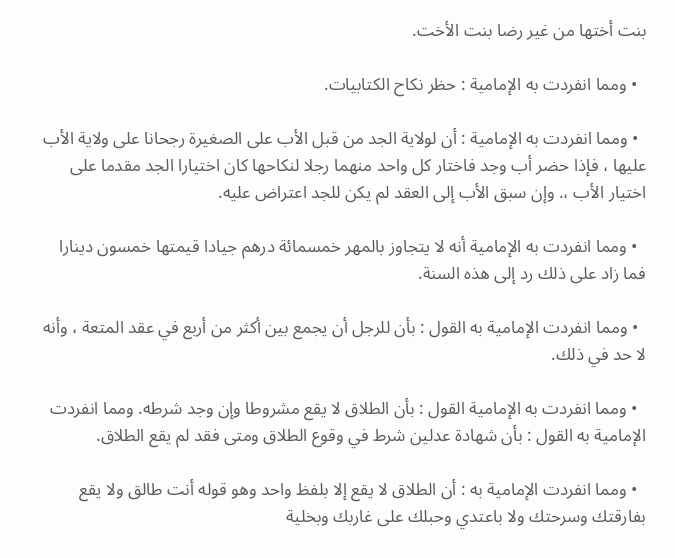بنت أختها من غير رضا بنت الأخت.

  • ومما انفردت به الإمامية : حظر نكاح الكتابيات.

  • ومما انفردت به الإمامية : أن لولاية الجد من قبل الأب على الصغيرة رجحانا على ولاية الأب عليها ، فإذا حضر أب وجد فاختار كل واحد منهما رجلا لنكاحها كان اختيارا الجد مقدما على اختيار الأب ،. وإن سبق الأب إلى العقد لم يكن للجد اعتراض عليه.

  • ومما انفردت به الإمامية أنه لا يتجاوز بالمهر خمسمائة درهم جيادا قيمتها خمسون دينارا فما زاد على ذلك رد إلى هذه السنة.

  • ومما انفردت الإمامية به القول : بأن للرجل أن يجمع بين أكثر من أربع في عقد المتعة ، وأنه لا حد في ذلك.

  • ومما انفردت به الإمامية القول : بأن الطلاق لا يقع مشروطا وإن وجد شرطه. ومما انفردت الإمامية به القول : بأن شهادة عدلين شرط في وقوع الطلاق ومتى فقد لم يقع الطلاق.

  • ومما انفردت الإمامية به : أن الطلاق لا يقع إلا بلفظ واحد وهو قوله أنت طالق ولا يقع بفارقتك وسرحتك ولا باعتدي وحبلك على غاربك وبخلية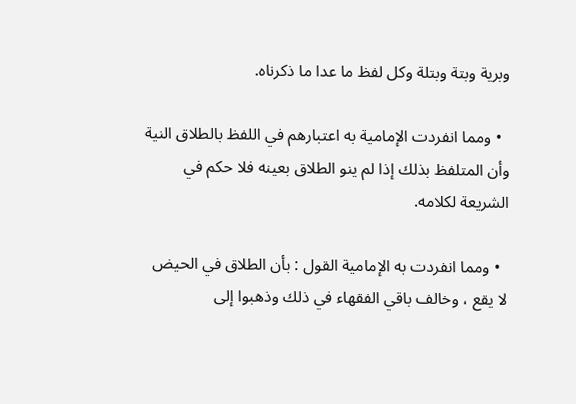وبرية وبتة وبتلة وكل لفظ ما عدا ما ذكرناه.

  • ومما انفردت الإمامية به اعتبارهم في اللفظ بالطلاق النية وأن المتلفظ بذلك إذا لم ينو الطلاق بعينه فلا حكم في الشريعة لكلامه.

  • ومما انفردت به الإمامية القول : بأن الطلاق في الحيض لا يقع ، وخالف باقي الفقهاء في ذلك وذهبوا إلى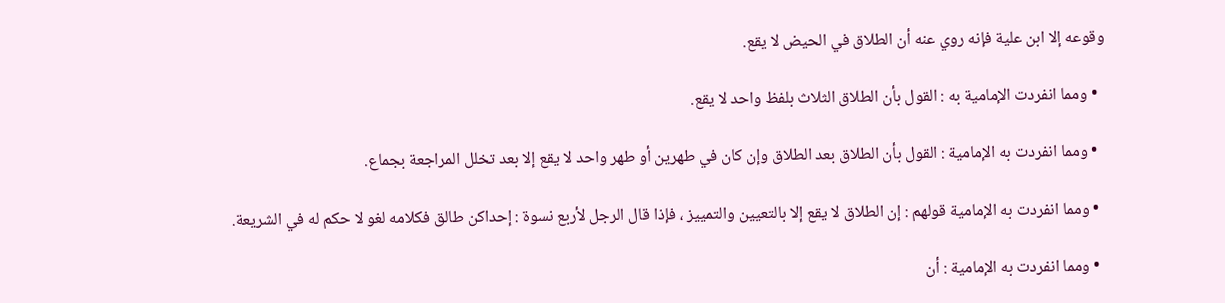وقوعه إلا ابن علية فإنه روي عنه أن الطلاق في الحيض لا يقع.

  • ومما انفردت الإمامية به : القول بأن الطلاق الثلاث بلفظ واحد لا يقع.

  • ومما انفردت به الإمامية : القول بأن الطلاق بعد الطلاق وإن كان في طهرين أو طهر واحد لا يقع إلا بعد تخلل المراجعة بجماع.

  • ومما انفردت به الإمامية قولهم : إن الطلاق لا يقع إلا بالتعيين والتمييز ، فإذا قال الرجل لأربع نسوة : إحداكن طالق فكلامه لغو لا حكم له في الشريعة.

  • ومما انفردت به الإمامية : أن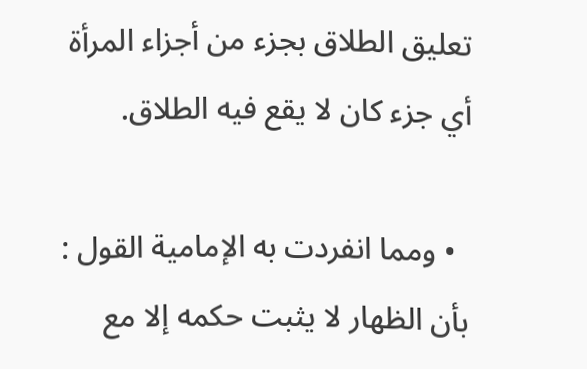تعليق الطلاق بجزء من أجزاء المرأة أي جزء كان لا يقع فيه الطلاق.

  • ومما انفردت به الإمامية القول : بأن الظهار لا يثبت حكمه إلا مع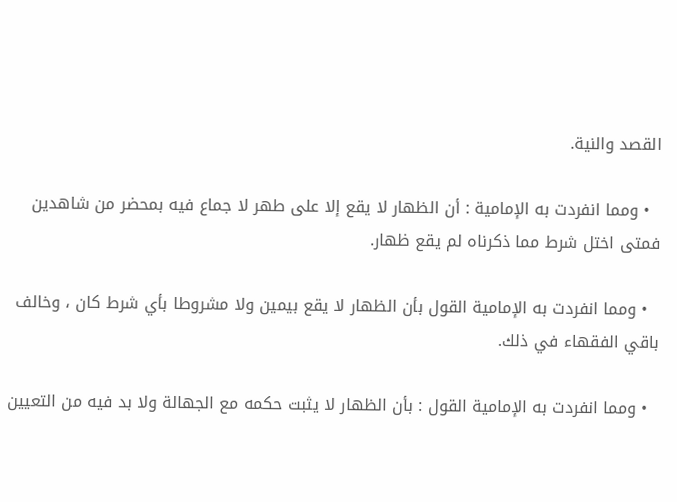القصد والنية.

  • ومما انفردت به الإمامية : أن الظهار لا يقع إلا على طهر لا جماع فيه بمحضر من شاهدين فمتى اختل شرط مما ذكرناه لم يقع ظهار.

  • ومما انفردت به الإمامية القول بأن الظهار لا يقع بيمين ولا مشروطا بأي شرط كان ، وخالف باقي الفقهاء في ذلك.

  • ومما انفردت به الإمامية القول : بأن الظهار لا يثبت حكمه مع الجهالة ولا بد فيه من التعيين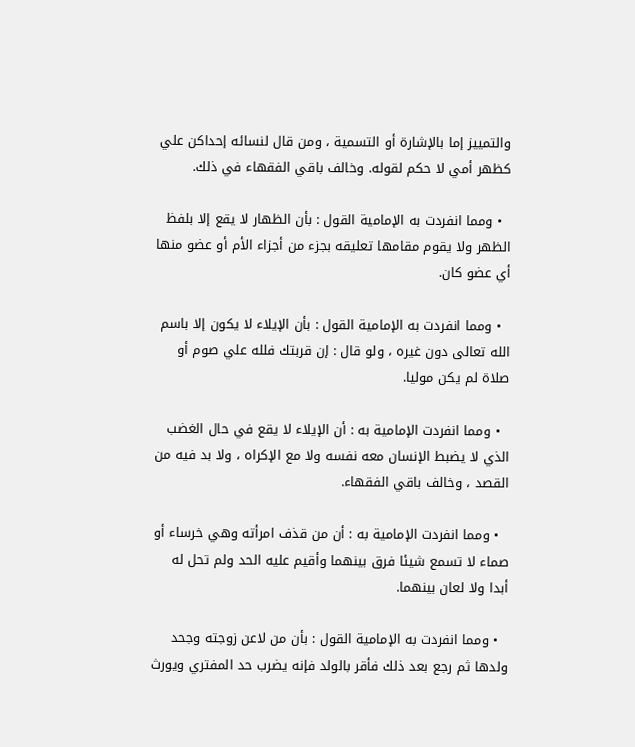والتمييز إما بالإشارة أو التسمية ، ومن قال لنسائه إحداكن علي كظهر أمي لا حكم لقوله. وخالف باقي الفقهاء في ذلك.

  • ومما انفردت به الإمامية القول : بأن الظهار لا يقع إلا بلفظ الظهر ولا يقوم مقامها تعليقه بجزء من أجزاء الأم أو عضو منها أي عضو كان.

  • ومما انفردت به الإمامية القول : بأن الإيلاء لا يكون إلا باسم الله تعالى دون غيره ، ولو قال : إن قربتك فلله علي صوم أو صلاة لم يكن موليا.

  • ومما انفردت الإمامية به : أن الإيلاء لا يقع في حال الغضب الذي لا يضبط الإنسان معه نفسه ولا مع الإكراه ، ولا بد فيه من القصد ، وخالف باقي الفقهاء.

  • ومما انفردت الإمامية به : أن من قذف امرأته وهي خرساء أو صماء لا تسمع شيئا فرق بينهما وأقيم عليه الحد ولم تحل له أبدا ولا لعان بينهما.

  • ومما انفردت به الإمامية القول : بأن من لاعن زوجته وجحد ولدها ثم رجع بعد ذلك فأقر بالولد فإنه يضرب حد المفتري ويورث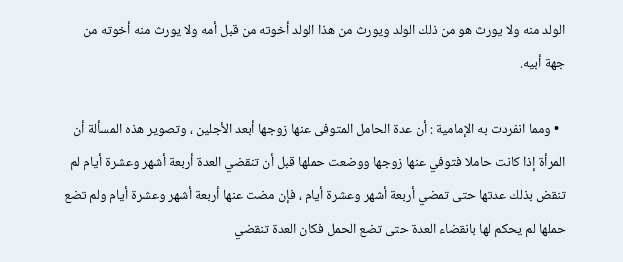الولد منه ولا يورث هو من ذلك الولد ويورث من هذا الولد أخوته من قبل أمه ولا يورث منه أخوته من جهة أبيه.

  • ومما انفردت به الإمامية : أن عدة الحامل المتوفى عنها زوجها أبعد الأجلين ، وتصوير هذه المسألة أن المرأة إذا كانت حاملا فتوفي عنها زوجها ووضعت حملها قبل أن تنقضي العدة أربعة أشهر وعشرة أيام لم تنقض بذلك عدتها حتى تمضي أربعة أشهر وعشرة أيام ، فإن مضت عنها أربعة أشهر وعشرة أيام ولم تضع حملها لم يحكم لها بانقضاء العدة حتى تضع الحمل فكان العدة تنقضي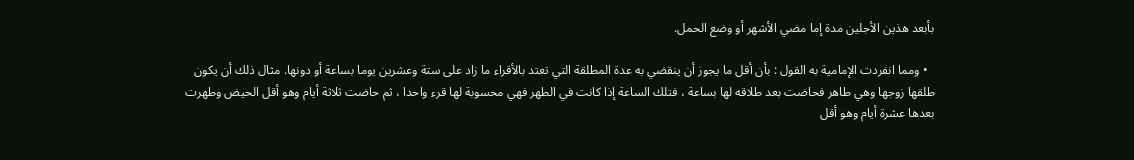بأبعد هذين الأجلين مدة إما مضي الأشهر أو وضع الحمل.

  • ومما انفردت الإمامية به القول : بأن أقل ما يجوز أن ينقضي به عدة المطلقة التي تعتد بالأقراء ما زاد على ستة وعشرين يوما بساعة أو دونها. مثال ذلك أن يكون طلقها زوجها وهي طاهر فحاضت بعد طلاقه لها بساعة ، فتلك الساعة إذا كانت في الطهر فهي محسوبة لها قرء واحدا ، ثم حاضت ثلاثة أيام وهو أقل الحيض وطهرت بعدها عشرة أيام وهو أقل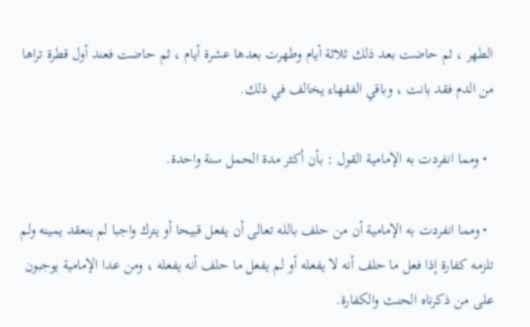الطهر ، ثم حاضت بعد ذلك ثلاثة أيام وطهرت بعدها عشرة أيام ، ثم حاضت فعند أول قطرة تراها من الدم فقد بانت ، وباقي الفقهاء يخالف في ذلك.

  • ومما انفردت به الإمامية القول : بأن أكثر مدة الحمل سنة واحدة.

  • ومما انفردت به الإمامية أن من حلف بالله تعالى أن يفعل قبيحا أو يترك واجبا لم ينعقد يمينه ولم تلزمه كفارة إذا فعل ما حلف أنه لا يفعله أو لم يفعل ما حلف أنه يفعله ، ومن عدا الإمامية يوجبون على من ذكرناه الحنث والكفارة.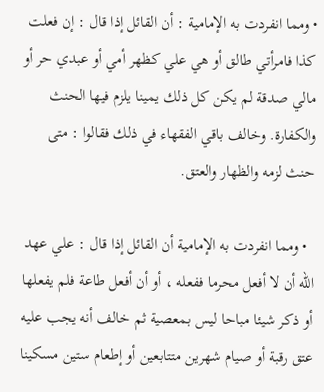• ومما انفردت به الإمامية : أن القائل إذا قال : إن فعلت كذا فامرأتي طالق أو هي علي كظهر أمي أو عبدي حر أو مالي صدقة لم يكن كل ذلك يمينا يلزم فيها الحنث والكفارة. وخالف باقي الفقهاء في ذلك فقالوا : متى حنث لزمه والظهار والعتق.

  • ومما انفردت به الإمامية أن القائل إذا قال : علي عهد الله أن لا أفعل محرما ففعله ، أو أن أفعل طاعة فلم يفعلها أو ذكر شيئا مباحا ليس بمعصية ثم خالف أنه يجب عليه عتق رقبة أو صيام شهرين متتابعين أو إطعام ستين مسكينا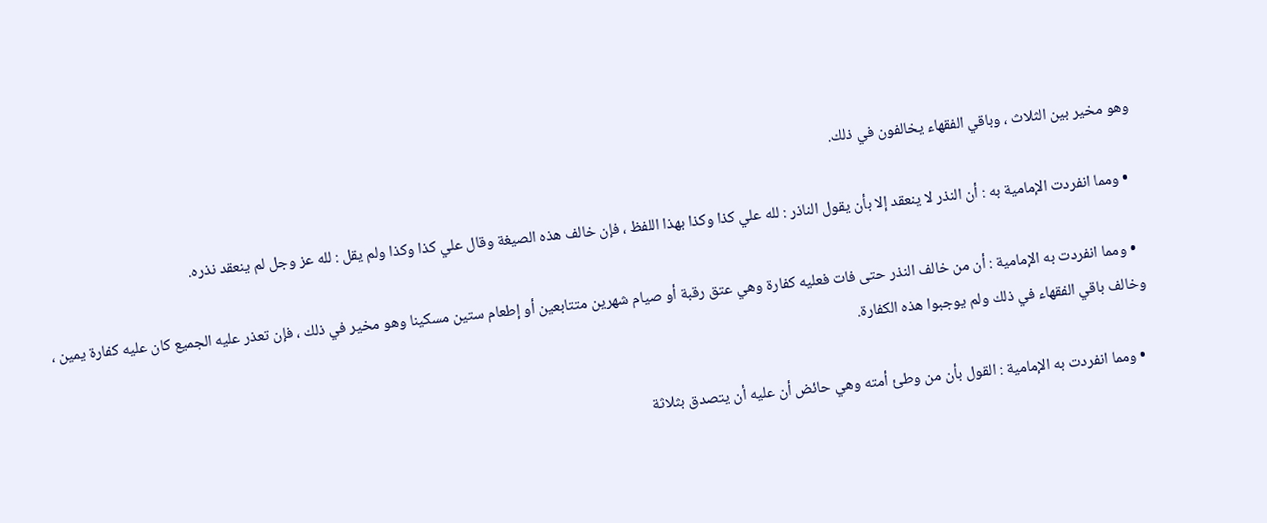وهو مخير بين الثلاث ، وباقي الفقهاء يخالفون في ذلك.

  • ومما انفردت الإمامية به : أن النذر لا ينعقد إلا بأن يقول الناذر : لله علي كذا وكذا بهذا اللفظ ، فإن خالف هذه الصيغة وقال علي كذا وكذا ولم يقل : لله عز وجل لم ينعقد نذره.

  • ومما انفردت به الإمامية : أن من خالف النذر حتى فات فعليه كفارة وهي عتق رقبة أو صيام شهرين متتابعين أو إطعام ستين مسكينا وهو مخير في ذلك ، فإن تعذر عليه الجميع كان عليه كفارة يمين ، وخالف باقي الفقهاء في ذلك ولم يوجبوا هذه الكفارة.

  • ومما انفردت به الإمامية : القول بأن من وطئ أمته وهي حائض أن عليه أن يتصدق بثلاثة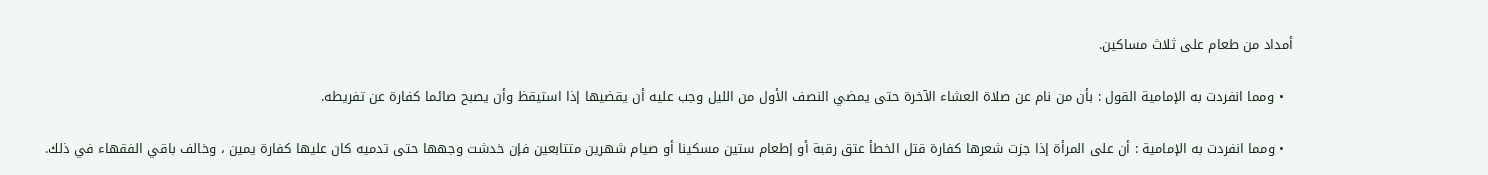أمداد من طعام على ثلاث مساكين.

  • ومما انفردت به الإمامية القول : بأن من نام عن صلاة العشاء الآخرة حتى يمضي النصف الأول من الليل وجب عليه أن يقضيها إذا استيقظ وأن يصبح صائما كفارة عن تفريطه.

  • ومما انفردت به الإمامية : أن على المرأة إذا جزت شعرها كفارة قتل الخطأ عتق رقبة أو إطعام ستين مسكينا أو صيام شهرين متتابعين فإن خدشت وجهها حتى تدميه كان عليها كفارة يمين ، وخالف باقي الفقهاء في ذلك.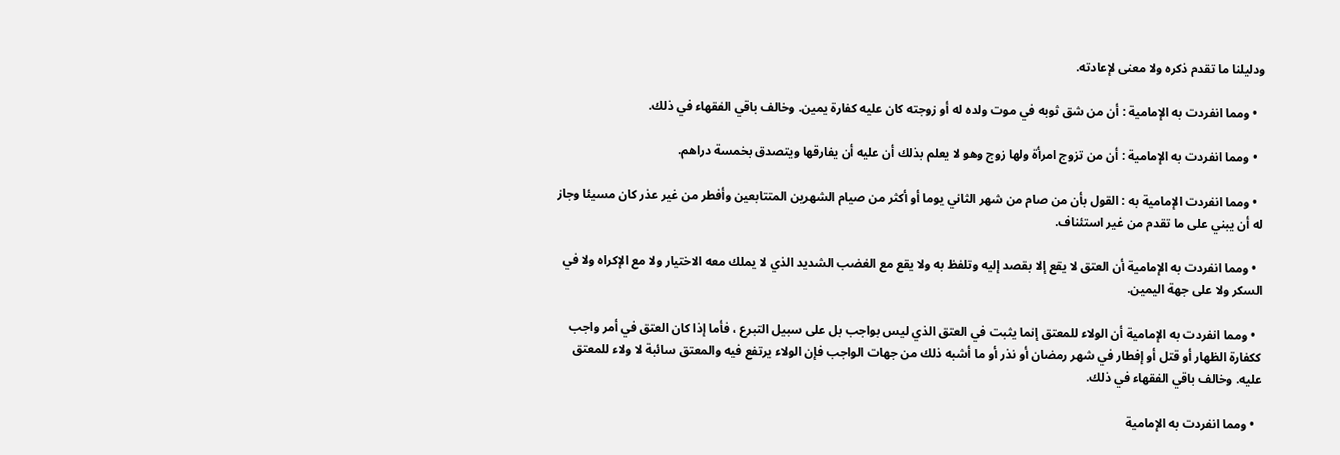ودليلنا ما تقدم ذكره ولا معنى لإعادته.

  • ومما انفردت به الإمامية : أن من شق ثوبه في موت ولده له أو زوجته كان عليه كفارة يمين. وخالف باقي الفقهاء في ذلك.

  • ومما انفردت به الإمامية : أن من تزوج امرأة ولها زوج وهو لا يعلم بذلك أن عليه أن يفارقها ويتصدق بخمسة دراهم.

  • ومما انفردت الإمامية به : القول بأن من صام من شهر الثاني يوما أو أكثر من صيام الشهرين المتتابعين وأفطر من غير عذر كان مسيئا وجاز له أن يبني على ما تقدم من غير استئناف.

  • ومما انفردت به الإمامية أن العتق لا يقع إلا بقصد إليه وتلفظ به ولا يقع مع الغضب الشديد الذي لا يملك معه الاختيار ولا مع الإكراه ولا في السكر ولا على جهة اليمين.

  • ومما انفردت به الإمامية أن الولاء للمعتق إنما يثبت في العتق الذي ليس بواجب بل على سبيل التبرع ، فأما إذا كان العتق في أمر واجب ككفارة الظهار أو قتل أو إفطار في شهر رمضان أو نذر أو ما أشبه ذلك من جهات الواجب فإن الولاء يرتفع فيه والمعتق سائبة لا ولاء للمعتق عليه. وخالف باقي الفقهاء في ذلك.

  • ومما انفردت به الإمامية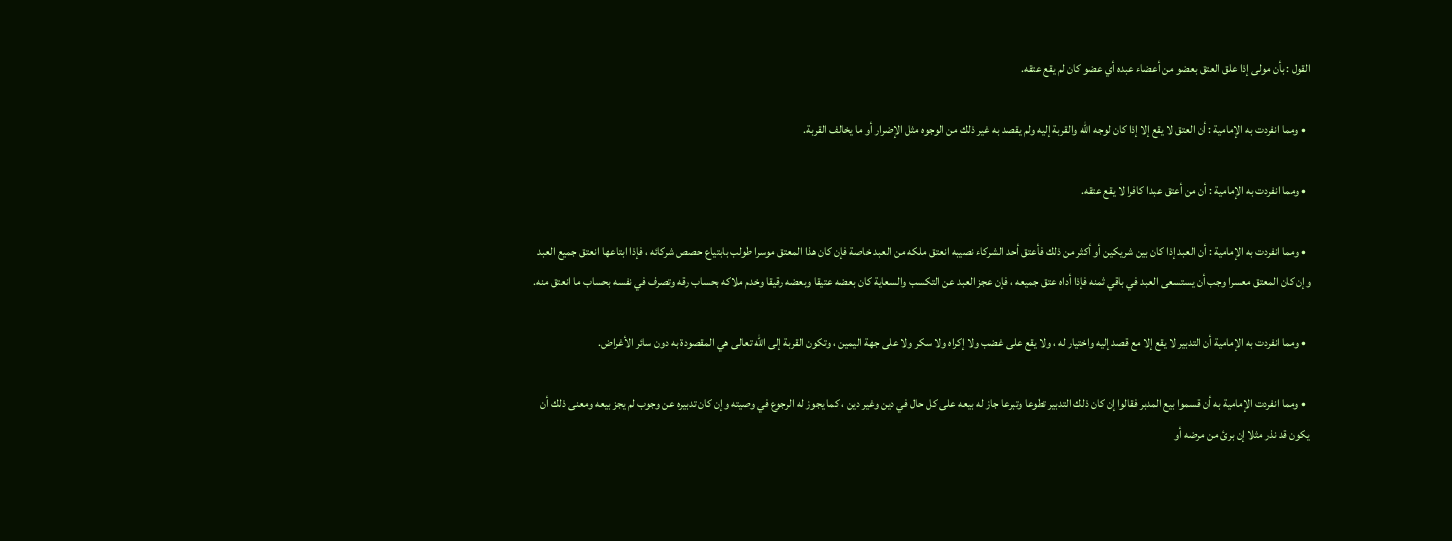القول : بأن مولى إذا علق العتق بعضو من أعضاء عبده أي عضو كان لم يقع عتقه.

  • ومما انفردت به الإمامية : أن العتق لا يقع إلا إذا كان لوجه الله والقربة إليه ولم يقصد به غير ذلك من الوجوه مثل الإضرار أو ما يخالف القربة.

  • ومما انفردت به الإمامية : أن من أعتق عبدا كافرا لا يقع عتقه.

  • ومما انفردت به الإمامية : أن العبد إذا كان بين شريكين أو أكثر من ذلك فأعتق أحد الشركاء نصيبه انعتق ملكه من العبد خاصة فإن كان هذا المعتق موسرا طولب بابتياع حصص شركائه ، فإذا ابتاعها انعتق جميع العبد وإن كان المعتق معسرا وجب أن يستسعى العبد في باقي ثمنه فإذا أداه عتق جميعه ، فإن عجز العبد عن التكسب والسعاية كان بعضه عتيقا وبعضه رقيقا وخدم ملاكه بحساب رقه وتصرف في نفسه بحساب ما انعتق منه.

  • ومما انفردت به الإمامية أن التدبير لا يقع إلا مع قصد إليه واختيار له ، ولا يقع على غضب ولا إكراه ولا سكر ولا على جهة اليمين ، وتكون القربة إلى الله تعالى هي المقصودة به دون سائر الأغراض.

  • ومما انفردت الإمامية به أن قسموا بيع المدبر فقالوا إن كان ذلك التدبير تطوعا وتبرعا جاز له بيعه على كل حال في دين وغير دين ، كما يجوز له الرجوع في وصيته وإن كان تدبيره عن وجوب لم يجز بيعه ومعنى ذلك أن يكون قد نذر مثلا إن برئ من مرضه أو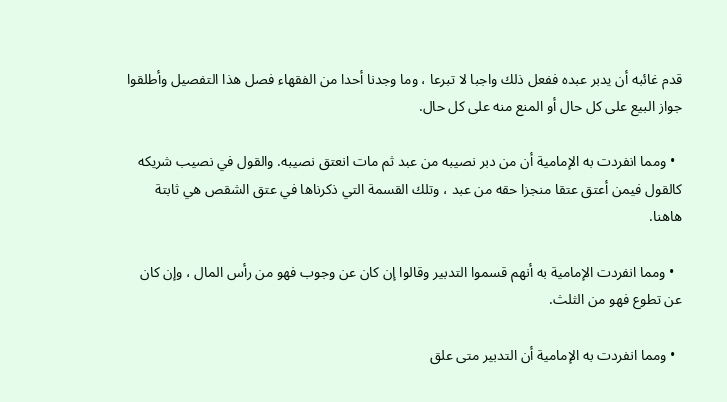قدم غائبه أن يدبر عبده ففعل ذلك واجبا لا تبرعا ، وما وجدنا أحدا من الفقهاء فصل هذا التفصيل وأطلقوا جواز البيع على كل حال أو المنع منه على كل حال.

  • ومما انفردت به الإمامية أن من دبر نصيبه من عبد ثم مات انعتق نصيبه. والقول في نصيب شريكه كالقول فيمن أعتق عتقا منجزا حقه من عبد ، وتلك القسمة التي ذكرناها في عتق الشقص هي ثابتة هاهنا.

  • ومما انفردت الإمامية به أنهم قسموا التدبير وقالوا إن كان عن وجوب فهو من رأس المال ، وإن كان عن تطوع فهو من الثلث.

  • ومما انفردت به الإمامية أن التدبير متى علق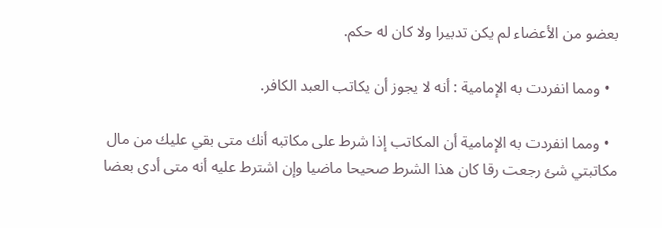بعضو من الأعضاء لم يكن تدبيرا ولا كان له حكم.

  • ومما انفردت به الإمامية : أنه لا يجوز أن يكاتب العبد الكافر.

  • ومما انفردت به الإمامية أن المكاتب إذا شرط على مكاتبه أنك متى بقي عليك من مال مكاتبتي شئ رجعت رقا كان هذا الشرط صحيحا ماضيا وإن اشترط عليه أنه متى أدى بعضا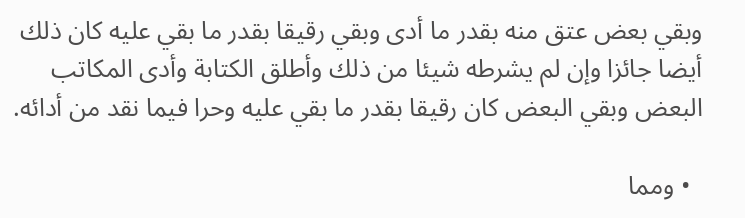وبقي بعض عتق منه بقدر ما أدى وبقي رقيقا بقدر ما بقي عليه كان ذلك أيضا جائزا وإن لم يشرطه شيئا من ذلك وأطلق الكتابة وأدى المكاتب البعض وبقي البعض كان رقيقا بقدر ما بقي عليه وحرا فيما نقد من أدائه.

  • ومما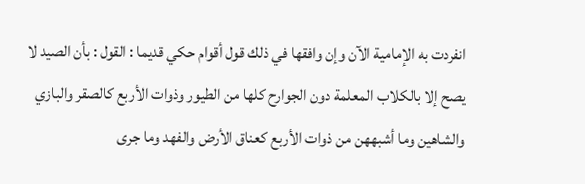انفردت به الإمامية الآن وإن وافقها في ذلك قول أقوام حكي قديما : القول : بأن الصيد لا يصح إلا بالكلاب المعلمة دون الجوارح كلها من الطيور وذوات الأربع كالصقر والبازي والشاهين وما أشبههن من ذوات الأربع كعناق الأرض والفهد وما جرى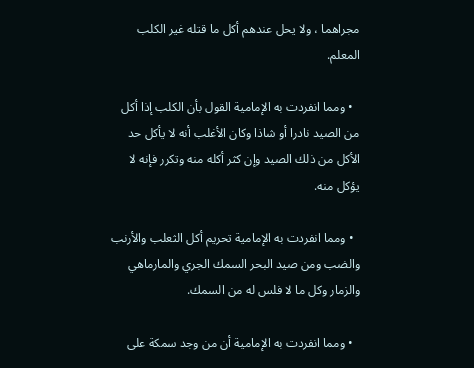مجراهما ، ولا يحل عندهم أكل ما قتله غير الكلب المعلم.

  • ومما انفردت به الإمامية القول بأن الكلب إذا أكل من الصيد نادرا أو شاذا وكان الأغلب أنه لا يأكل حد الأكل من ذلك الصيد وإن كثر أكله منه وتكرر فإنه لا يؤكل منه.

  • ومما انفردت به الإمامية تحريم أكل الثعلب والأرنب والضب ومن صيد البحر السمك الجري والمارماهي والزمار وكل ما لا فلس له من السمك.

  • ومما انفردت به الإمامية أن من وجد سمكة على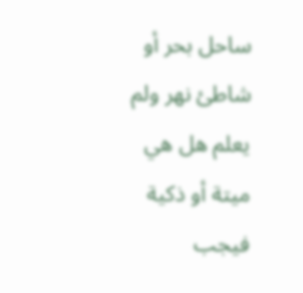ساحل بحر أو شاطئ نهر ولم يعلم هل هي ميتة أو ذكية فيجب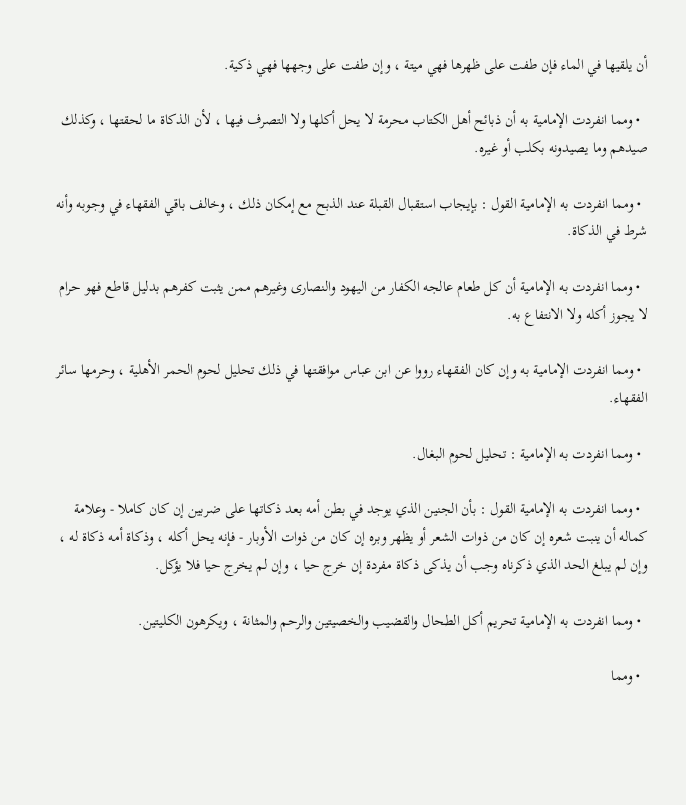أن يلقيها في الماء فإن طفت على ظهرها فهي ميتة ، وإن طفت على وجهها فهي ذكية.

  • ومما انفردت الإمامية به أن ذبائح أهل الكتاب محرمة لا يحل أكلها ولا التصرف فيها ، لأن الذكاة ما لحقتها ، وكذلك صيدهم وما يصيدونه بكلب أو غيره.

  • ومما انفردت به الإمامية القول : بإيجاب استقبال القبلة عند الذبح مع إمكان ذلك ، وخالف باقي الفقهاء في وجوبه وأنه شرط في الذكاة.

  • ومما انفردت به الإمامية أن كل طعام عالجه الكفار من اليهود والنصارى وغيرهم ممن يثبت كفرهم بدليل قاطع فهو حرام لا يجوز أكله ولا الانتفاع به.

  • ومما انفردت الإمامية به وإن كان الفقهاء رووا عن ابن عباس موافقتها في ذلك تحليل لحوم الحمر الأهلية ، وحرمها سائر الفقهاء.

  • ومما انفردت به الإمامية : تحليل لحوم البغال.

  • ومما انفردت به الإمامية القول : بأن الجنين الذي يوجد في بطن أمه بعد ذكاتها على ضربين إن كان كاملا - وعلامة كماله أن ينبت شعره إن كان من ذوات الشعر أو يظهر وبره إن كان من ذوات الأوبار - فإنه يحل أكله ، وذكاة أمه ذكاة له ، وإن لم يبلغ الحد الذي ذكرناه وجب أن يذكى ذكاة مفردة إن خرج حيا ، وإن لم يخرج حيا فلا يؤكل.

  • ومما انفردت به الإمامية تحريم أكل الطحال والقضيب والخصيتين والرحم والمثانة ، ويكرهون الكليتين.

  • ومما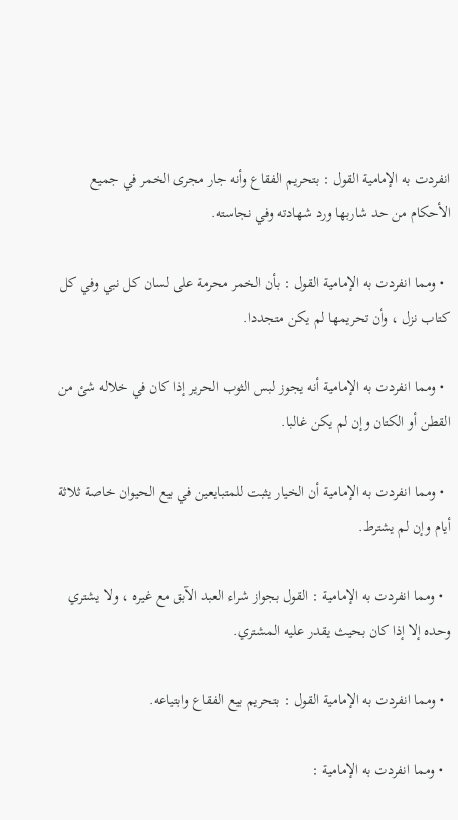انفردت به الإمامية القول : بتحريم الفقاع وأنه جار مجرى الخمر في جميع الأحكام من حد شاربها ورد شهادته وفي نجاسته.

  • ومما انفردت به الإمامية القول : بأن الخمر محرمة على لسان كل نبي وفي كل كتاب نزل ، وأن تحريمها لم يكن متجددا.

  • ومما انفردت به الإمامية أنه يجوز لبس الثوب الحرير إذا كان في خلاله شئ من القطن أو الكتان وإن لم يكن غالبا.

  • ومما انفردت به الإمامية أن الخيار يثبت للمتبايعين في بيع الحيوان خاصة ثلاثة أيام وإن لم يشترط.

  • ومما انفردت به الإمامية : القول بجواز شراء العبد الآبق مع غيره ، ولا يشتري وحده إلا إذا كان بحيث يقدر عليه المشتري.

  • ومما انفردت به الإمامية القول : بتحريم بيع الفقاع وابتياعه.

  • ومما انفردت به الإمامية :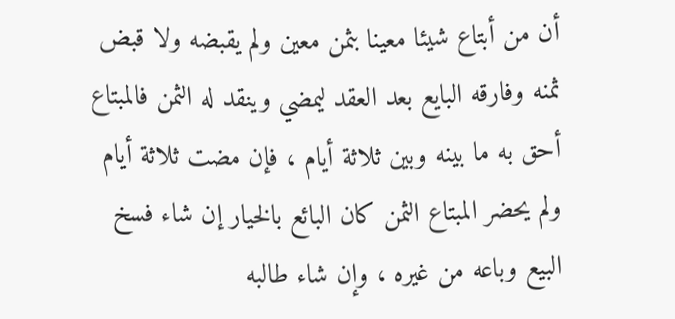أن من أبتاع شيئا معينا بثمن معين ولم يقبضه ولا قبض ثمنه وفارقه البايع بعد العقد ليمضي وينقد له الثمن فالمبتاع أحق به ما بينه وبين ثلاثة أيام ، فإن مضت ثلاثة أيام ولم يحضر المبتاع الثمن كان البائع بالخيار إن شاء فسخ البيع وباعه من غيره ، وإن شاء طالبه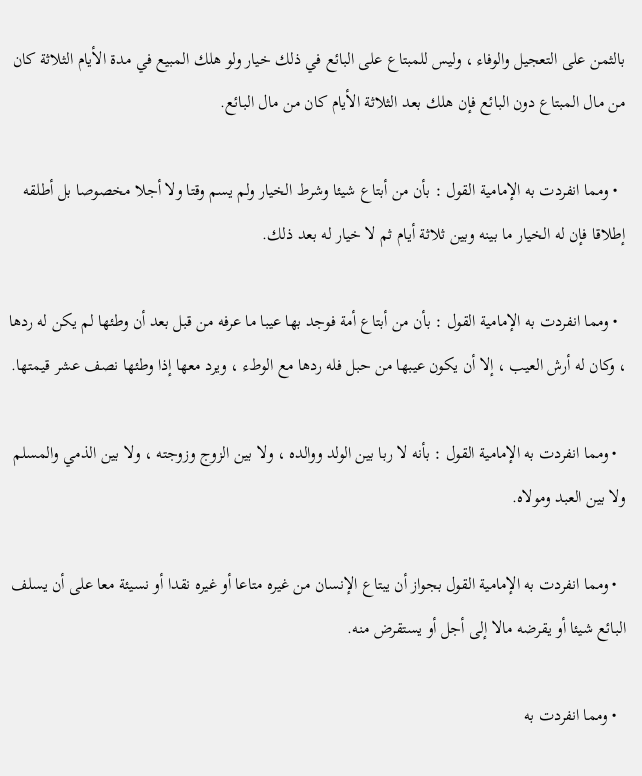بالثمن على التعجيل والوفاء ، وليس للمبتاع على البائع في ذلك خيار ولو هلك المبيع في مدة الأيام الثلاثة كان من مال المبتاع دون البائع فإن هلك بعد الثلاثة الأيام كان من مال البائع.

  • ومما انفردت به الإمامية القول : بأن من أبتاع شيئا وشرط الخيار ولم يسم وقتا ولا أجلا مخصوصا بل أطلقه إطلاقا فإن له الخيار ما بينه وبين ثلاثة أيام ثم لا خيار له بعد ذلك.

  • ومما انفردت به الإمامية القول : بأن من أبتاع أمة فوجد بها عيبا ما عرفه من قبل بعد أن وطئها لم يكن له ردها ، وكان له أرش العيب ، إلا أن يكون عيبها من حبل فله ردها مع الوطء ، ويرد معها إذا وطئها نصف عشر قيمتها.

  • ومما انفردت به الإمامية القول : بأنه لا ربا بين الولد ووالده ، ولا بين الزوج وزوجته ، ولا بين الذمي والمسلم ولا بين العبد ومولاه.

  • ومما انفردت به الإمامية القول بجواز أن يبتاع الإنسان من غيره متاعا أو غيره نقدا أو نسيئة معا على أن يسلف البائع شيئا أو يقرضه مالا إلى أجل أو يستقرض منه.

  • ومما انفردت به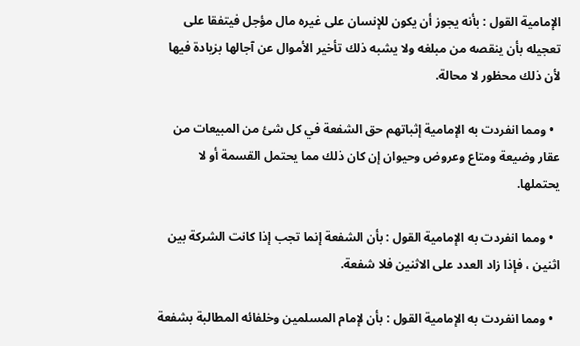الإمامية القول : بأنه يجوز أن يكون للإنسان على غيره مال مؤجل فيتفقا على تعجيله بأن ينقصه من مبلغه ولا يشبه ذلك تأخير الأموال عن آجالها بزيادة فيها لأن ذلك محظور لا محالة.

  • ومما انفردت به الإمامية إثباتهم حق الشفعة في كل شئ من المبيعات من عقار وضيعة ومتاع وعروض وحيوان إن كان ذلك مما يحتمل القسمة أو لا يحتملها.

  • ومما انفردت به الإمامية القول : بأن الشفعة إنما تجب إذا كانت الشركة بين اثنين ، فإذا زاد العدد على الاثنين فلا شفعة.

  • ومما انفردت به الإمامية القول : بأن لإمام المسلمين وخلفائه المطالبة بشفعة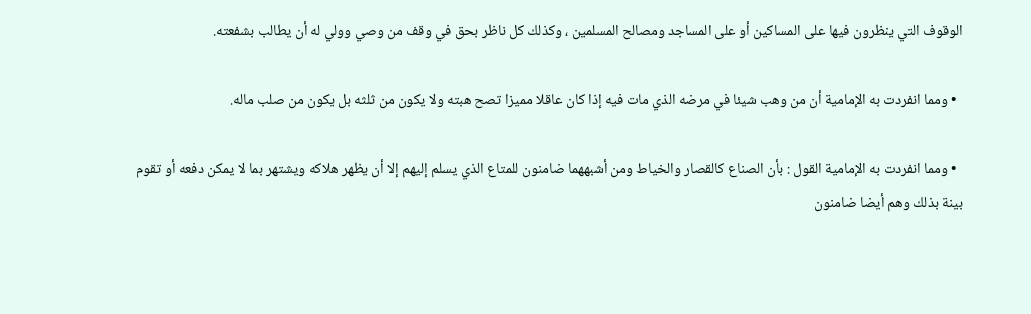الوقوف التي ينظرون فيها على المساكين أو على المساجد ومصالح المسلمين ، وكذلك كل ناظر بحق في وقف من وصي وولي له أن يطالب بشفعته.

  • ومما انفردت به الإمامية أن من وهب شيئا في مرضه الذي مات فيه إذا كان عاقلا مميزا تصح هبته ولا يكون من ثلثه بل يكون من صلب ماله.

  • ومما انفردت به الإمامية القول : بأن الصناع كالقصار والخياط ومن أشبههما ضامنون للمتاع الذي يسلم إليهم إلا أن يظهر هلاكه ويشتهر بما لا يمكن دفعه أو تقوم بينة بذلك وهم أيضا ضامنون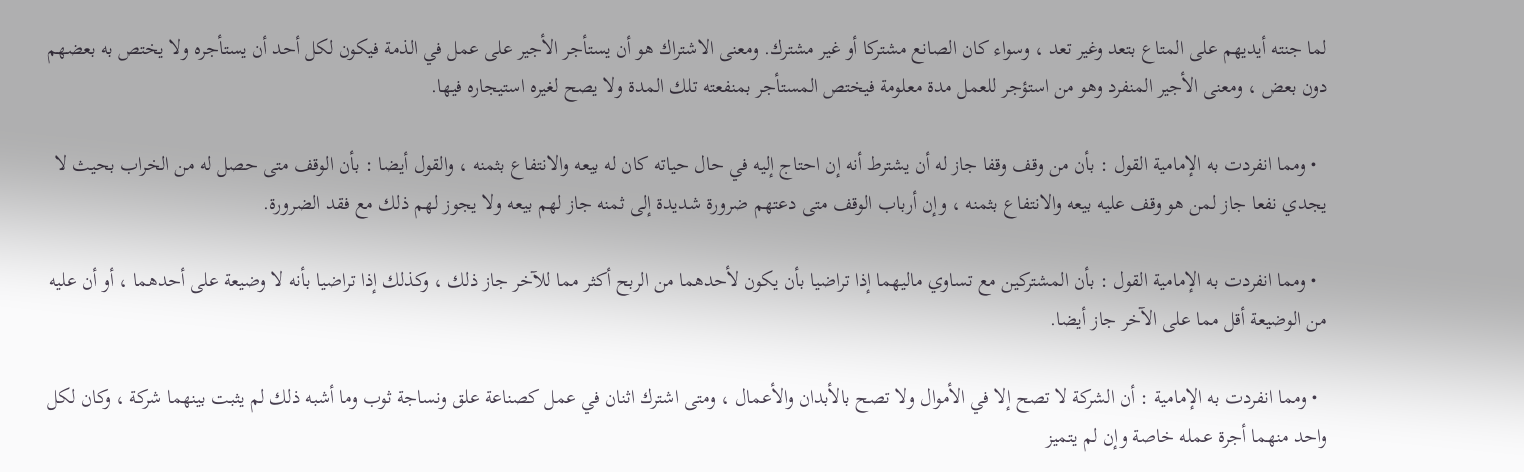لما جنته أيديهم على المتاع بتعد وغير تعد ، وسواء كان الصانع مشتركا أو غير مشترك. ومعنى الاشتراك هو أن يستأجر الأجير على عمل في الذمة فيكون لكل أحد أن يستأجره ولا يختص به بعضهم دون بعض ، ومعنى الأجير المنفرد وهو من استؤجر للعمل مدة معلومة فيختص المستأجر بمنفعته تلك المدة ولا يصح لغيره استيجاره فيها.

  • ومما انفردت به الإمامية القول : بأن من وقف وقفا جاز له أن يشترط أنه إن احتاج إليه في حال حياته كان له بيعه والانتفاع بثمنه ، والقول أيضا : بأن الوقف متى حصل له من الخراب بحيث لا يجدي نفعا جاز لمن هو وقف عليه بيعه والانتفاع بثمنه ، وإن أرباب الوقف متى دعتهم ضرورة شديدة إلى ثمنه جاز لهم بيعه ولا يجوز لهم ذلك مع فقد الضرورة.

  • ومما انفردت به الإمامية القول : بأن المشتركين مع تساوي ماليهما إذا تراضيا بأن يكون لأحدهما من الربح أكثر مما للآخر جاز ذلك ، وكذلك إذا تراضيا بأنه لا وضيعة على أحدهما ، أو أن عليه من الوضيعة أقل مما على الآخر جاز أيضا.

  • ومما انفردت به الإمامية : أن الشركة لا تصح إلا في الأموال ولا تصح بالأبدان والأعمال ، ومتى اشترك اثنان في عمل كصناعة علق ونساجة ثوب وما أشبه ذلك لم يثبت بينهما شركة ، وكان لكل واحد منهما أجرة عمله خاصة وإن لم يتميز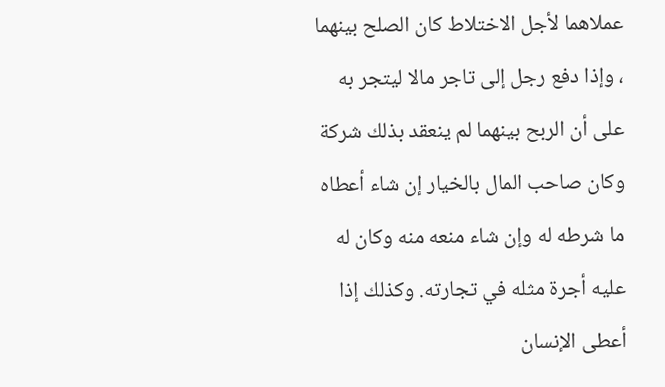عملاهما لأجل الاختلاط كان الصلح بينهما ، وإذا دفع رجل إلى تاجر مالا ليتجر به على أن الربح بينهما لم ينعقد بذلك شركة وكان صاحب المال بالخيار إن شاء أعطاه ما شرطه له وإن شاء منعه منه وكان له عليه أجرة مثله في تجارته. وكذلك إذا أعطى الإنسان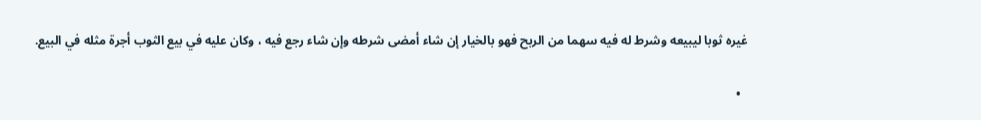غيره ثوبا ليبيعه وشرط له فيه سهما من الربح فهو بالخيار إن شاء أمضى شرطه وإن شاء رجع فيه ، وكان عليه في بيع الثوب أجرة مثله في البيع.

  •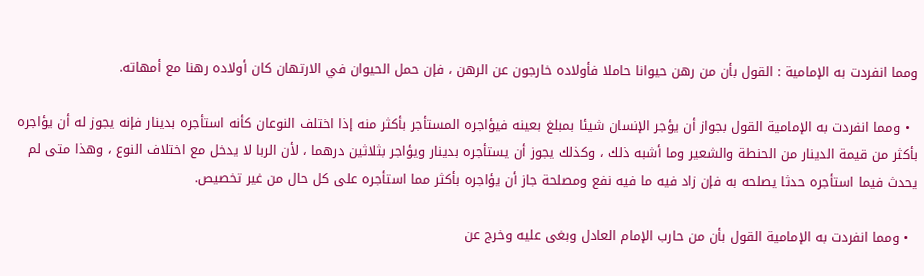ومما انفردت به الإمامية : القول بأن من رهن حيوانا حاملا فأولاده خارجون عن الرهن ، فإن حمل الحيوان في الارتهان كان أولاده رهنا مع أمهاته.

  • ومما انفردت به الإمامية القول بجواز أن يؤجر الإنسان شيئا بمبلغ بعينه فيؤاجره المستأجر بأكثر منه إذا اختلف النوعان كأنه استأجره بدينار فإنه يجوز له أن يؤاجره بأكثر من قيمة الدينار من الحنطة والشعير وما أشبه ذلك ، وكذلك يجوز أن يستأجره بدينار ويؤاجر بثلاثين درهما ، لأن الربا لا يدخل مع اختلاف النوع ، وهذا متى لم يحدث فيما استأجره حدثا يصلحه به فإن زاد فيه ما فيه نفع ومصلحة جاز أن يؤاجره بأكثر مما استأجره على كل حال من غير تخصيص.

  • ومما انفردت به الإمامية القول بأن من حارب الإمام العادل وبغى عليه وخرج عن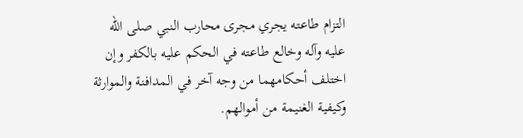التزام طاعته يجري مجرى محارب النبي صلى الله عليه وآله وخالع طاعته في الحكم عليه بالكفر وإن اختلف أحكامهما من وجه آخر في المدافنة والموارثة وكيفية الغنيمة من أموالهم.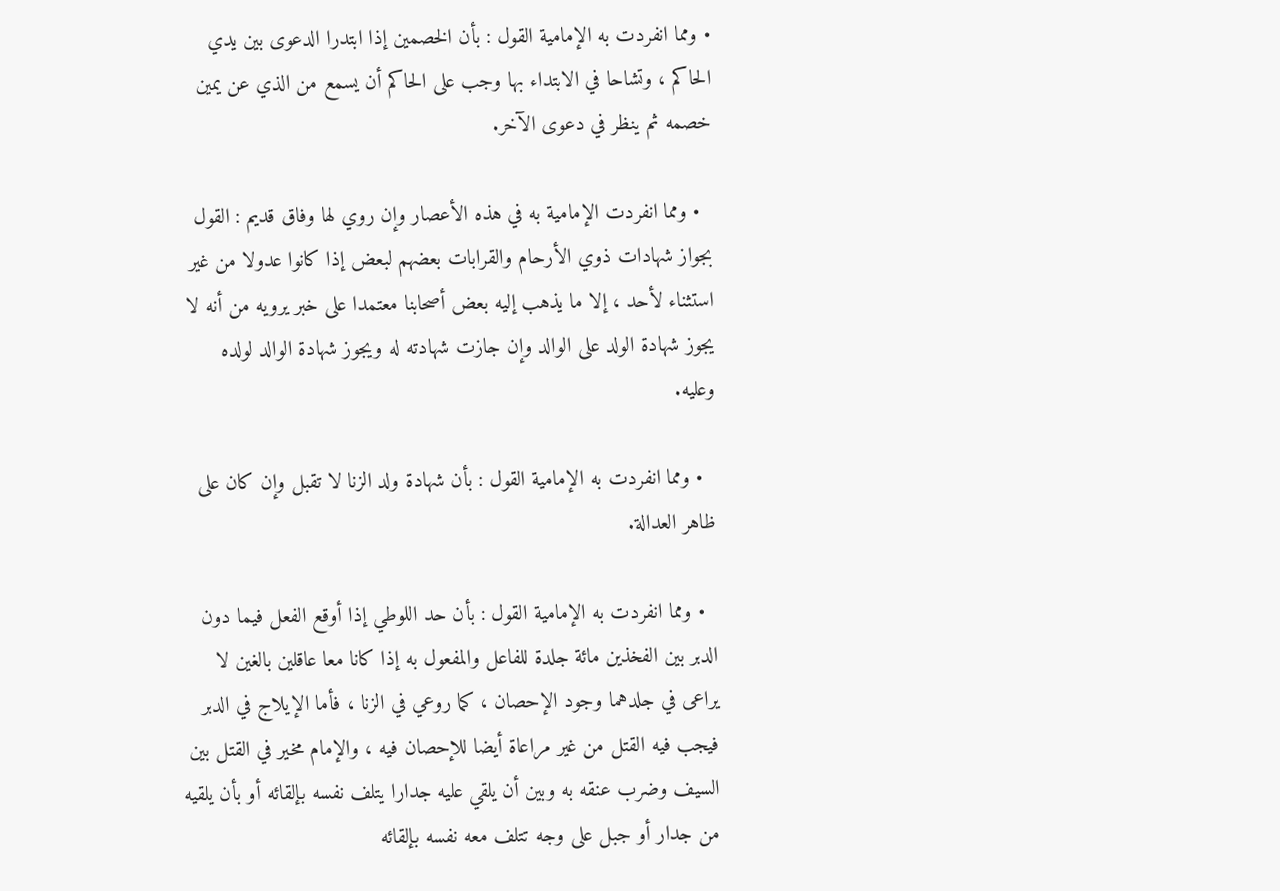• ومما انفردت به الإمامية القول : بأن الخصمين إذا ابتدرا الدعوى بين يدي الحاكم ، وتشاحا في الابتداء بها وجب على الحاكم أن يسمع من الذي عن يمين خصمه ثم ينظر في دعوى الآخر.

  • ومما انفردت الإمامية به في هذه الأعصار وإن روي لها وفاق قديم : القول بجواز شهادات ذوي الأرحام والقرابات بعضهم لبعض إذا كانوا عدولا من غير استثناء لأحد ، إلا ما يذهب إليه بعض أصحابنا معتمدا على خبر يرويه من أنه لا يجوز شهادة الولد على الوالد وإن جازت شهادته له ويجوز شهادة الوالد لولده وعليه.

  • ومما انفردت به الإمامية القول : بأن شهادة ولد الزنا لا تقبل وإن كان على ظاهر العدالة.

  • ومما انفردت به الإمامية القول : بأن حد اللوطي إذا أوقع الفعل فيما دون الدبر بين الفخذين مائة جلدة للفاعل والمفعول به إذا كانا معا عاقلين بالغين لا يراعى في جلدهما وجود الإحصان ، كما روعي في الزنا ، فأما الإيلاج في الدبر فيجب فيه القتل من غير مراعاة أيضا للإحصان فيه ، والإمام مخير في القتل بين السيف وضرب عنقه به وبين أن يلقي عليه جدارا يتلف نفسه بإلقائه أو بأن يلقيه من جدار أو جبل على وجه تتلف معه نفسه بإلقائه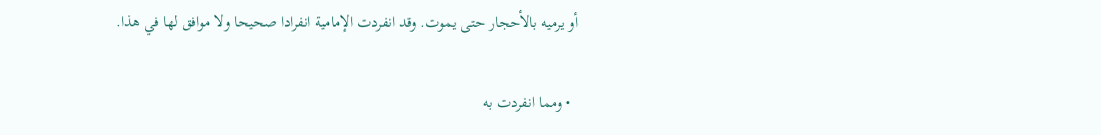أو يرميه بالأحجار حتى يموت. وقد انفردت الإمامية انفرادا صحيحا ولا موافق لها في هذا.

  • ومما انفردت به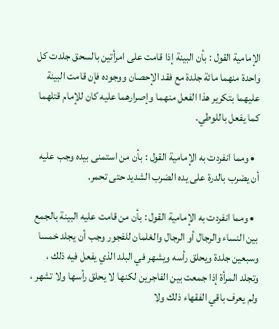الإمامية القول : بأن البينة إذا قامت على امرأتين بالسحق جلدت كل واحدة منهما مائة جلدة مع فقد الإحصان ووجوده فإن قامت البينة عليهما بتكرير هذا الفعل منهما وإصرارهما عليه كان للإمام قتلهما كما يفعل باللوطي.

  • ومما انفردت به الإمامية القول : بأن من استمنى بيده وجب عليه أن يضرب بالدرة على يده الضرب الشديد حتى تحمر.

  • ومما انفردت به الإمامية القول : بأن من قامت عليه البينة بالجمع بين النساء والرجال أو الرجال والغلمان للفجور وجب أن يجلد خمسا وسبعين جلدة ويحلق رأسه ويشهر في البلد الذي يفعل فيه ذلك ، وتجلد المرأة إذا جمعت بين الفاجرين لكنها لا يحلق رأسها ولا تشهر ، ولم يعرف باقي الفقهاء ذلك ولا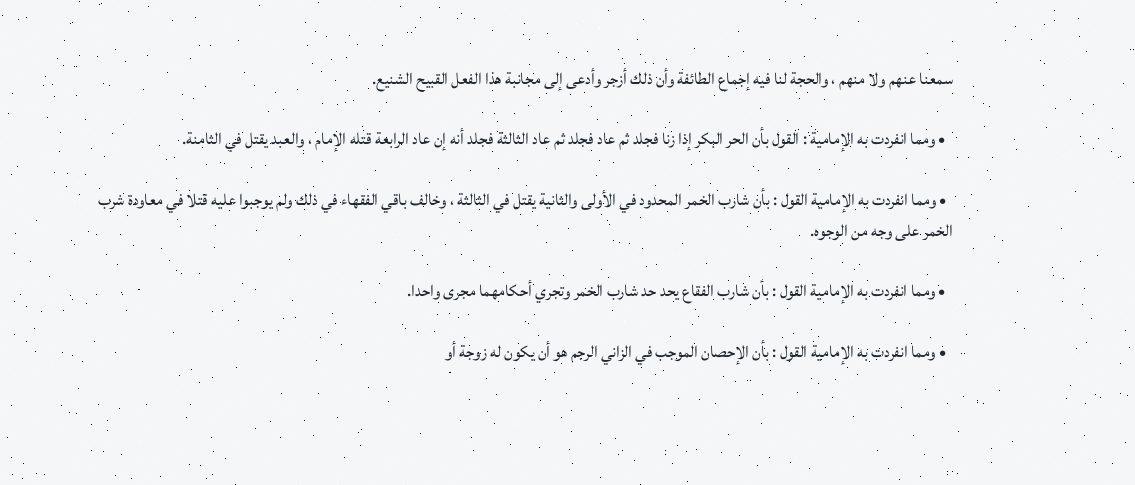سمعنا عنهم ولا منهم ، والحجة لنا فيه إجماع الطائفة وأن ذلك أزجر وأدعى إلى مجانبة هذا الفعل القبيح الشنيع.

  • ومما انفردت به الإمامية : القول بأن الحر البكر إذا زنا فجلد ثم عاد فجلد ثم عاد الثالثة فجلد أنه إن عاد الرابعة قتله الإمام ، والعبد يقتل في الثامنة.

  • ومما انفردت به الإمامية القول : بأن شارب الخمر المحدود في الأولى والثانية يقتل في الثالثة ، وخالف باقي الفقهاء في ذلك ولم يوجبوا عليه قتلا في معاودة شرب الخمر على وجه من الوجوه.

  • ومما انفردت به الإمامية القول : بأن شارب الفقاع يحد حد شارب الخمر وتجري أحكامهما مجرى واحدا.

  • ومما انفردت به الإمامية القول : بأن الإحصان الموجب في الزاني الرجم هو أن يكون له زوجة أو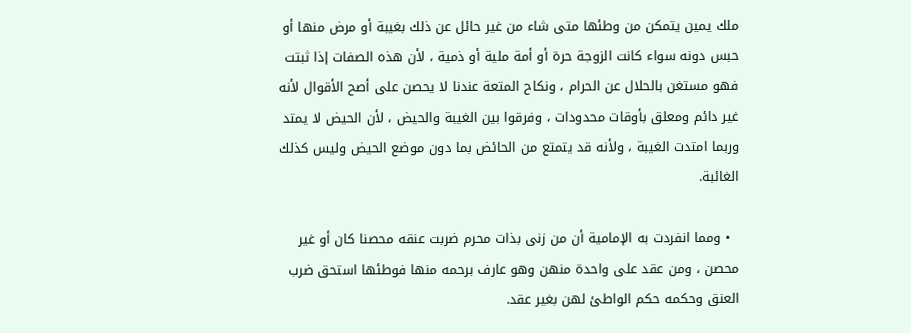ملك يمين يتمكن من وطئها متى شاء من غير حائل عن ذلك بغيبة أو مرض منها أو حبس دونه سواء كانت الزوجة حرة أو أمة ملية أو ذمية ، لأن هذه الصفات إذا ثبتت فهو مستغن بالحلال عن الحرام ، ونكاح المتعة عندنا لا يحصن على أصح الأقوال لأنه غير دائم ومعلق بأوقات محدودات ، وفرقوا بين الغيبة والحيض ، لأن الحيض لا يمتد وربما امتدت الغيبة ، ولأنه قد يتمتع من الحائض بما دون موضع الحيض وليس كذلك الغائبة.

  • ومما انفردت به الإمامية أن من زنى بذات محرم ضربت عنقه محصنا كان أو غير محصن ، ومن عقد على واحدة منهن وهو عارف برحمه منها فوطئها استحق ضرب العنق وحكمه حكم الواطئ لهن بغير عقد.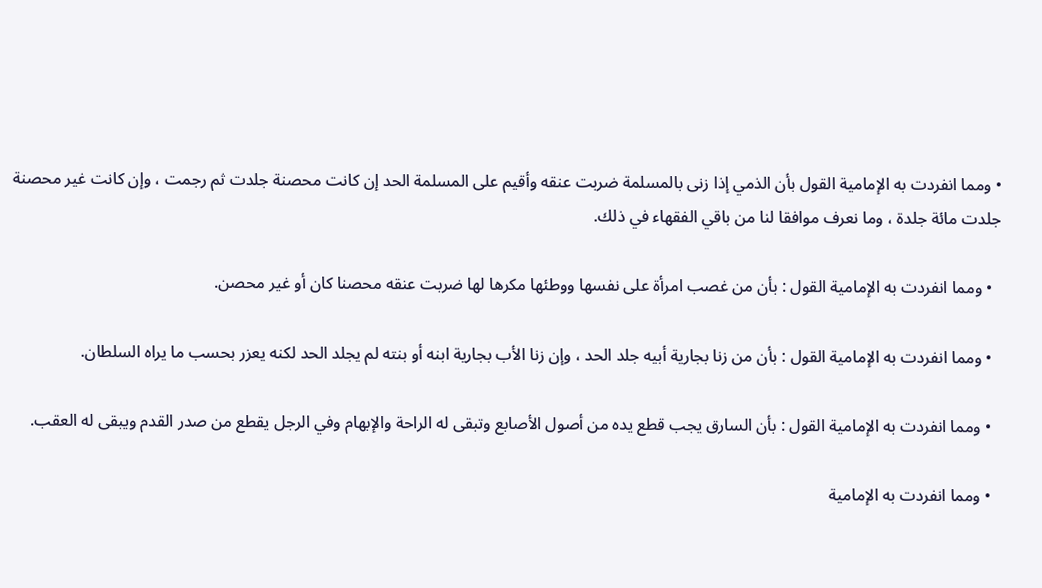• ومما انفردت به الإمامية القول بأن الذمي إذا زنى بالمسلمة ضربت عنقه وأقيم على المسلمة الحد إن كانت محصنة جلدت ثم رجمت ، وإن كانت غير محصنة جلدت مائة جلدة ، وما نعرف موافقا لنا من باقي الفقهاء في ذلك.

  • ومما انفردت به الإمامية القول : بأن من غصب امرأة على نفسها ووطئها مكرها لها ضربت عنقه محصنا كان أو غير محصن.

  • ومما انفردت به الإمامية القول : بأن من زنا بجارية أبيه جلد الحد ، وإن زنا الأب بجارية ابنه أو بنته لم يجلد الحد لكنه يعزر بحسب ما يراه السلطان.

  • ومما انفردت به الإمامية القول : بأن السارق يجب قطع يده من أصول الأصابع وتبقى له الراحة والإبهام وفي الرجل يقطع من صدر القدم ويبقى له العقب.

  • ومما انفردت به الإمامية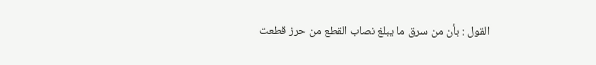القول : بأن من سرق ما يبلغ نصاب القطع من حرز قطعت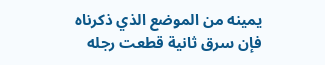يمينه من الموضع الذي ذكرناه فإن سرق ثانية قطعت رجله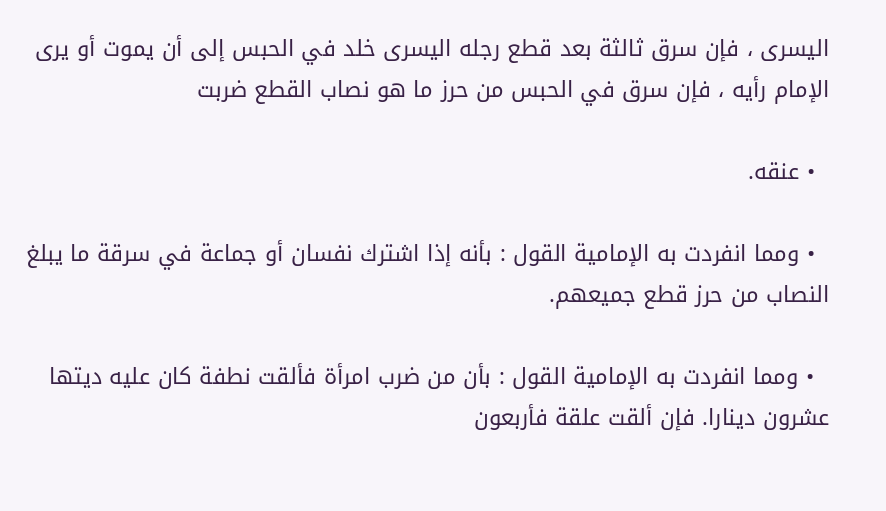اليسرى ، فإن سرق ثالثة بعد قطع رجله اليسرى خلد في الحبس إلى أن يموت أو يرى الإمام رأيه ، فإن سرق في الحبس من حرز ما هو نصاب القطع ضربت

  • عنقه.

  • ومما انفردت به الإمامية القول : بأنه إذا اشترك نفسان أو جماعة في سرقة ما يبلغ النصاب من حرز قطع جميعهم.

  • ومما انفردت به الإمامية القول : بأن من ضرب امرأة فألقت نطفة كان عليه ديتها عشرون دينارا. فإن ألقت علقة فأربعون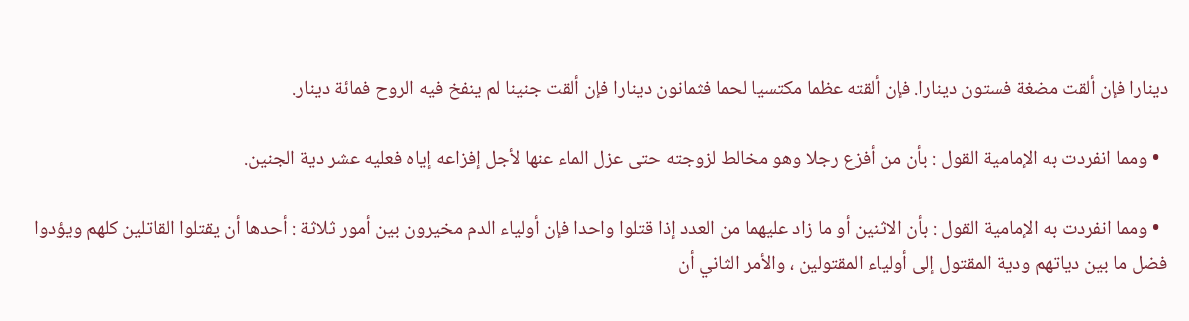دينارا فإن ألقت مضغة فستون دينارا. فإن ألقته عظما مكتسيا لحما فثمانون دينارا فإن ألقت جنينا لم ينفخ فيه الروح فمائة دينار.

  • ومما انفردت به الإمامية القول : بأن من أفزع رجلا وهو مخالط لزوجته حتى عزل الماء عنها لأجل إفزاعه إياه فعليه عشر دية الجنين.

  • ومما انفردت به الإمامية القول : بأن الاثنين أو ما زاد عليهما من العدد إذا قتلوا واحدا فإن أولياء الدم مخيرون بين أمور ثلاثة : أحدها أن يقتلوا القاتلين كلهم ويؤدوا فضل ما بين دياتهم ودية المقتول إلى أولياء المقتولين ، والأمر الثاني أن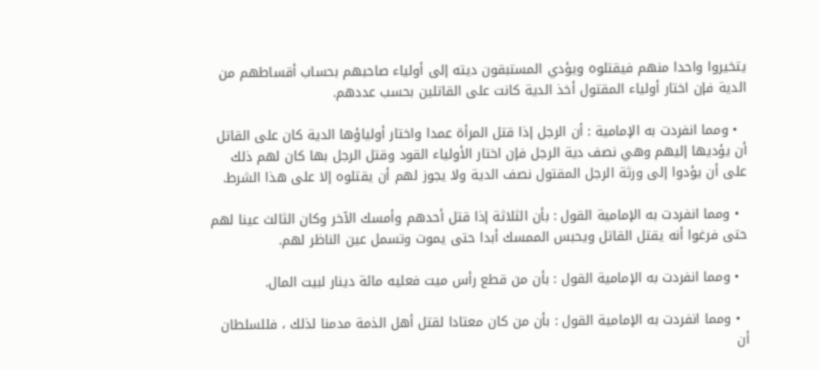يتخيروا واحدا منهم فيقتلوه ويؤدي المستبقون ديته إلى أولياء صاحبهم بحساب أقساطهم من الدية فإن اختار أولياء المقتول أخذ الدية كانت على القاتلين بحسب عددهم.

  • ومما انفردت به الإمامية : أن الرجل إذا قتل المرأة عمدا واختار أولياؤها الدية كان على القاتل أن يؤديها إليهم وهي نصف دية الرجل فإن اختار الأولياء القود وقتل الرجل بها كان لهم ذلك على أن يؤدوا إلى ورثة الرجل المقتول نصف الدية ولا يجوز لهم أن يقتلوه إلا على هذا الشرط.

  • ومما انفردت به الإمامية القول : بأن الثلاثة إذا قتل أحدهم وأمسك الآخر وكان الثالث عينا لهم حتى فرغوا أنه يقتل القاتل ويحبس الممسك أبدا حتى يموت وتسمل عين الناظر لهم.

  • ومما انفردت به الإمامية القول : بأن من قطع رأس ميت فعليه مائة دينار لبيت المال.

  • ومما انفردت به الإمامية القول : بأن من كان معتادا لقتل أهل الذمة مدمنا لذلك ، فللسلطان أن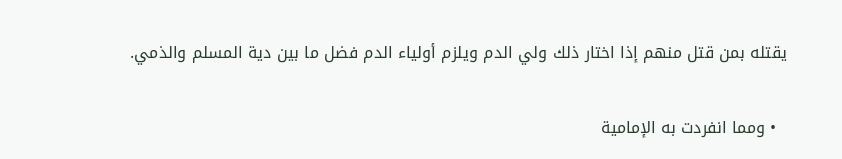يقتله بمن قتل منهم إذا اختار ذلك ولي الدم ويلزم أولياء الدم فضل ما بين دية المسلم والذمي.

  • ومما انفردت به الإمامية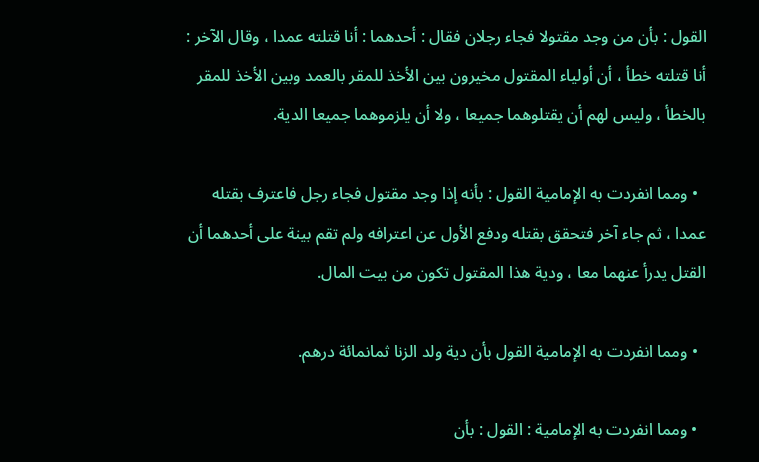القول : بأن من وجد مقتولا فجاء رجلان فقال : أحدهما : أنا قتلته عمدا ، وقال الآخر : أنا قتلته خطأ ، أن أولياء المقتول مخيرون بين الأخذ للمقر بالعمد وبين الأخذ للمقر بالخطأ ، وليس لهم أن يقتلوهما جميعا ، ولا أن يلزموهما جميعا الدية.

  • ومما انفردت به الإمامية القول : بأنه إذا وجد مقتول فجاء رجل فاعترف بقتله عمدا ، ثم جاء آخر فتحقق بقتله ودفع الأول عن اعترافه ولم تقم بينة على أحدهما أن القتل يدرأ عنهما معا ، ودية هذا المقتول تكون من بيت المال.

  • ومما انفردت به الإمامية القول بأن دية ولد الزنا ثمانمائة درهم.

  • ومما انفردت به الإمامية : القول : بأن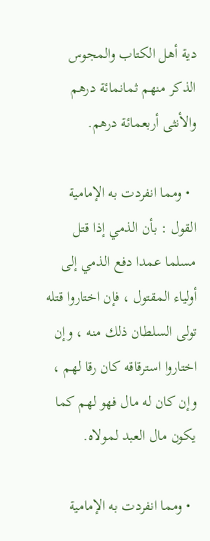دية أهل الكتاب والمجوس الذكر منهم ثمانمائة درهم والأنثى أربعمائة درهم.

  • ومما انفردت به الإمامية القول : بأن الذمي إذا قتل مسلما عمدا دفع الذمي إلى أولياء المقتول ، فإن اختاروا قتله تولى السلطان ذلك منه ، وإن اختاروا استرقاقه كان رقا لهم ، وإن كان له مال فهو لهم كما يكون مال العبد لمولاه.

  • ومما انفردت به الإمامية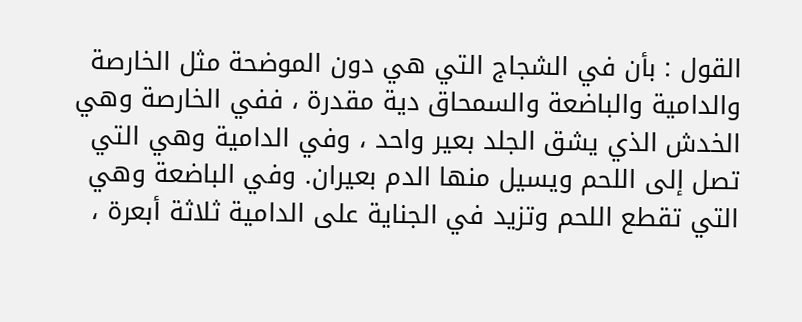القول : بأن في الشجاج التي هي دون الموضحة مثل الخارصة والدامية والباضعة والسمحاق دية مقدرة ، ففي الخارصة وهي الخدش الذي يشق الجلد بعير واحد ، وفي الدامية وهي التي تصل إلى اللحم ويسيل منها الدم بعيران. وفي الباضعة وهي التي تقطع اللحم وتزيد في الجناية على الدامية ثلاثة أبعرة ،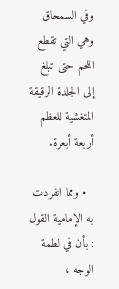وفي السمحاق وهي التي تقطع اللحم حتى تبلغ إلى الجلدة الرقيقة المتغشية للعظم أربعة أبعرة.

  • ومما انفردت به الإمامية القول : بأن في لطمة الوجه ،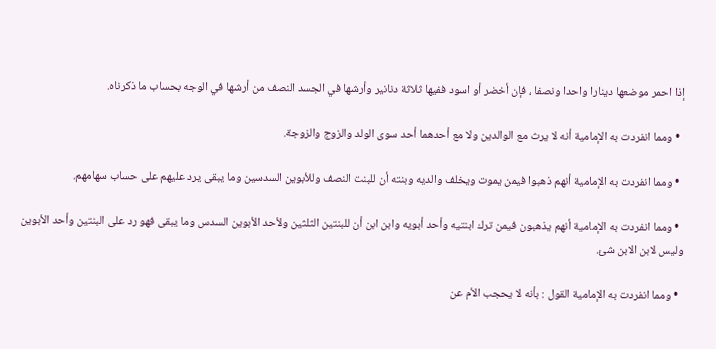إذا احمر موضعها دينارا واحدا ونصفا ، فإن أخضر أو اسود ففيها ثلاثة دنانير وأرشها في الجسد النصف من أرشها في الوجه بحساب ما ذكرناه.

  • ومما انفردت به الإمامية أنه لا يرث مع الوالدين ولا مع أحدهما أحد سوى الولد والزوج والزوجة.

  • ومما انفردت به الإمامية أنهم ذهبوا فيمن يموت ويخلف والديه وبنته أن للبنت النصف وللأبوين السدسين وما يبقى يرد عليهم على حساب سهامهم.

  • ومما انفردت به الإمامية أنهم يذهبون فيمن ترك ابنتيه وأحد أبويه وابن ابن أن للبنتين الثلثين ولأحد الأبوين السدس وما يبقى فهو رد على البنتين وأحد الأبوين وليس لابن الابن شئ.

  • ومما انفردت به الإمامية القول : بأنه لا يحجب الأم عن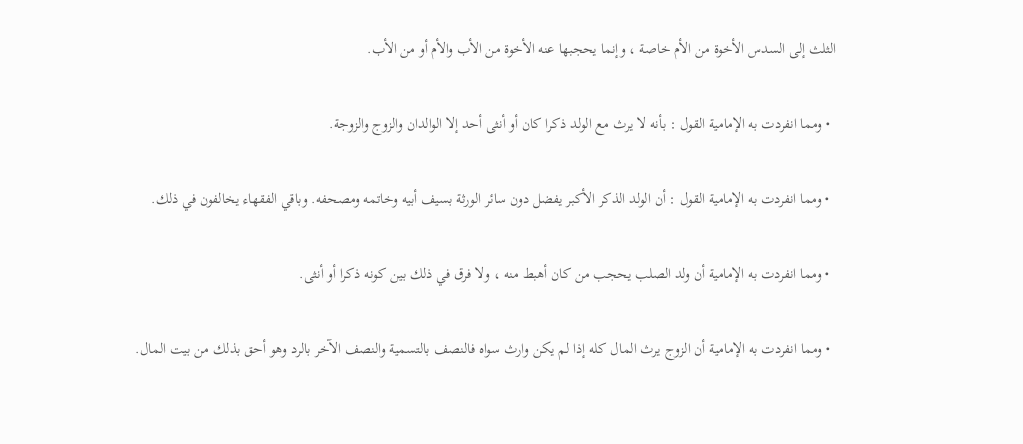الثلث إلى السدس الأخوة من الأم خاصة ، وإنما يحجبها عنه الأخوة من الأب والأم أو من الأب.

  • ومما انفردت به الإمامية القول : بأنه لا يرث مع الولد ذكرا كان أو أنثى أحد إلا الوالدان والزوج والزوجة.

  • ومما انفردت به الإمامية القول : أن الولد الذكر الأكبر يفضل دون سائر الورثة بسيف أبيه وخاتمه ومصحفه. وباقي الفقهاء يخالفون في ذلك.

  • ومما انفردت به الإمامية أن ولد الصلب يحجب من كان أهبط منه ، ولا فرق في ذلك بين كونه ذكرا أو أنثى.

  • ومما انفردت به الإمامية أن الزوج يرث المال كله إذا لم يكن وارث سواه فالنصف بالتسمية والنصف الآخر بالرد وهو أحق بذلك من بيت المال.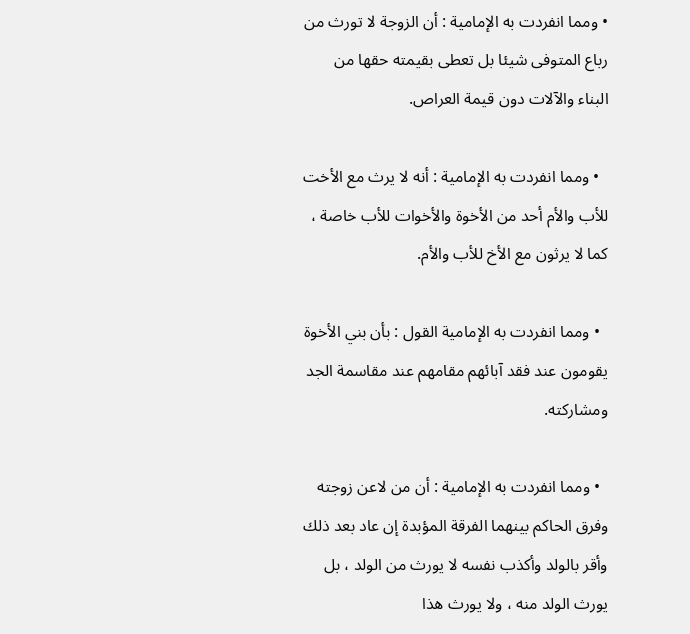• ومما انفردت به الإمامية : أن الزوجة لا تورث من رباع المتوفى شيئا بل تعطى بقيمته حقها من البناء والآلات دون قيمة العراص.

  • ومما انفردت به الإمامية : أنه لا يرث مع الأخت للأب والأم أحد من الأخوة والأخوات للأب خاصة ، كما لا يرثون مع الأخ للأب والأم.

  • ومما انفردت به الإمامية القول : بأن بني الأخوة يقومون عند فقد آبائهم مقامهم عند مقاسمة الجد ومشاركته.

  • ومما انفردت به الإمامية : أن من لاعن زوجته وفرق الحاكم بينهما الفرقة المؤبدة إن عاد بعد ذلك وأقر بالولد وأكذب نفسه لا يورث من الولد ، بل يورث الولد منه ، ولا يورث هذا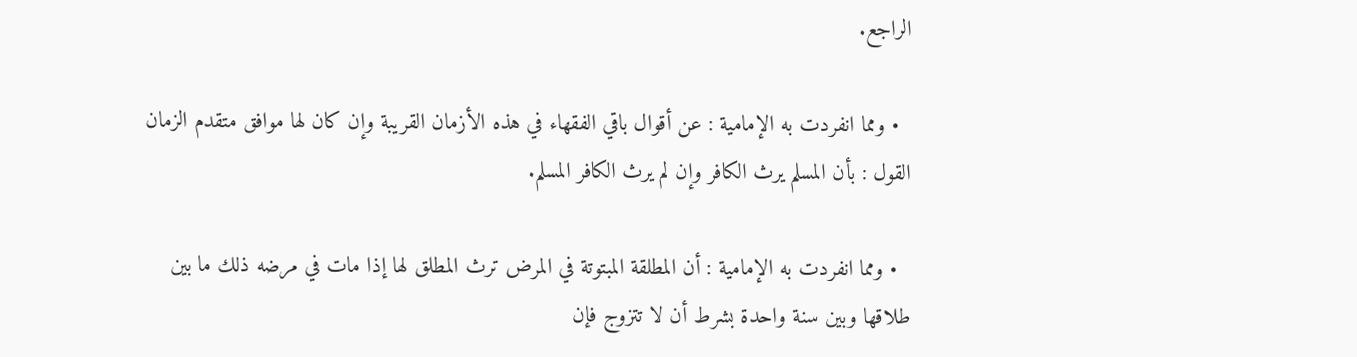الراجع.

  • ومما انفردت به الإمامية : عن أقوال باقي الفقهاء في هذه الأزمان القريبة وإن كان لها موافق متقدم الزمان القول : بأن المسلم يرث الكافر وإن لم يرث الكافر المسلم.

  • ومما انفردت به الإمامية : أن المطلقة المبتوتة في المرض ترث المطلق لها إذا مات في مرضه ذلك ما بين طلاقها وبين سنة واحدة بشرط أن لا تتزوج فإن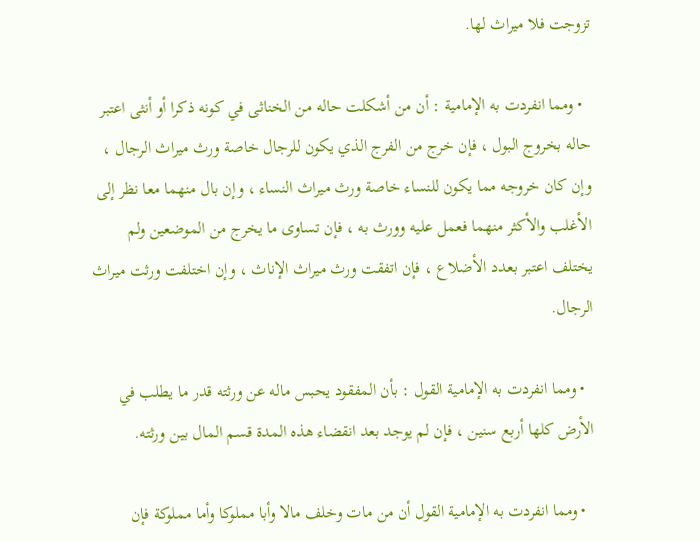تزوجت فلا ميراث لها.

  • ومما انفردت به الإمامية : أن من أشكلت حاله من الخناثى في كونه ذكرا أو أنثى اعتبر حاله بخروج البول ، فإن خرج من الفرج الذي يكون للرجال خاصة ورث ميراث الرجال ، وإن كان خروجه مما يكون للنساء خاصة ورث ميراث النساء ، وإن بال منهما معا نظر إلى الأغلب والأكثر منهما فعمل عليه وورث به ، فإن تساوى ما يخرج من الموضعين ولم يختلف اعتبر بعدد الأضلاع ، فإن اتفقت ورث ميراث الإناث ، وإن اختلفت ورثت ميراث الرجال.

  • ومما انفردت به الإمامية القول : بأن المفقود يحبس ماله عن ورثته قدر ما يطلب في الأرض كلها أربع سنين ، فإن لم يوجد بعد انقضاء هذه المدة قسم المال بين ورثته.

  • ومما انفردت به الإمامية القول أن من مات وخلف مالا وأبا مملوكا وأما مملوكة فإن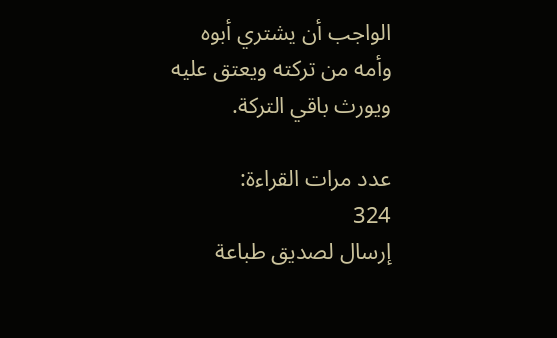الواجب أن يشتري أبوه وأمه من تركته ويعتق عليه ويورث باقي التركة.

عدد مرات القراءة:
324
إرسال لصديق طباعة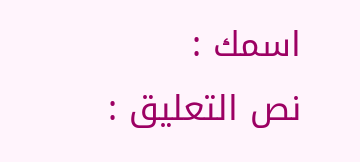اسمك :
نص التعليق :